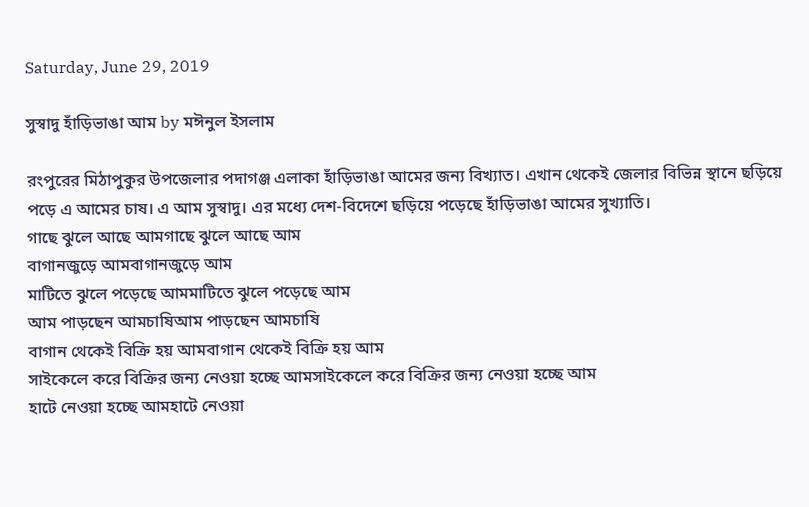Saturday, June 29, 2019

সুস্বাদু হাঁড়িভাঙা আম by মঈনুল ইসলাম

রংপুরের মিঠাপুকুর উপজেলার পদাগঞ্জ এলাকা হাঁড়িভাঙা আমের জন্য বিখ্যাত। এখান থেকেই জেলার বিভিন্ন স্থানে ছড়িয়ে পড়ে এ আমের চাষ। এ আম সুস্বাদু। এর মধ্যে দেশ-বিদেশে ছড়িয়ে পড়েছে হাঁড়িভাঙা আমের সুখ্যাতি।
গাছে ঝুলে আছে আমগাছে ঝুলে আছে আম
বাগানজুড়ে আমবাগানজুড়ে আম
মাটিতে ঝুলে পড়েছে আমমাটিতে ঝুলে পড়েছে আম
আম পাড়ছেন আমচাষিআম পাড়ছেন আমচাষি
বাগান থেকেই বিক্রি হয় আমবাগান থেকেই বিক্রি হয় আম
সাইকেলে করে বিক্রির জন্য নেওয়া হচ্ছে আমসাইকেলে করে বিক্রির জন্য নেওয়া হচ্ছে আম
হাটে নেওয়া হচ্ছে আমহাটে নেওয়া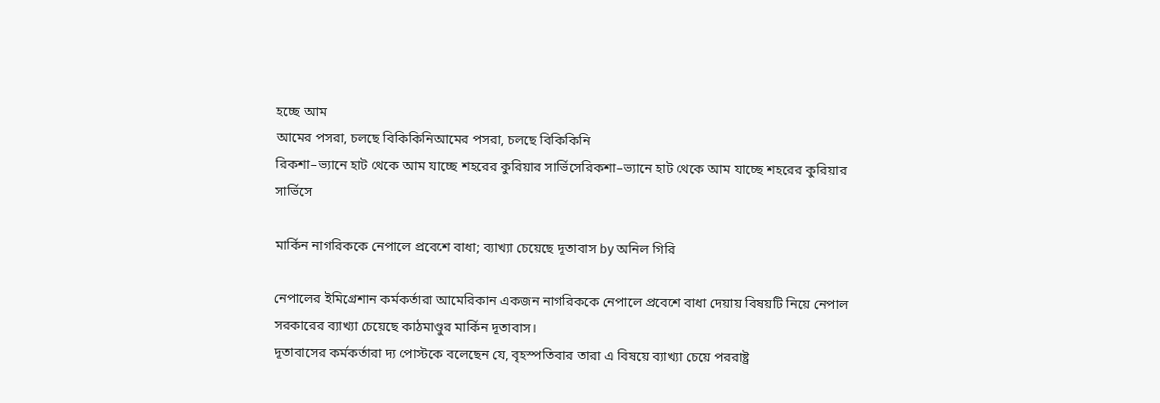হচ্ছে আম
আমের পসরা, চলছে বিকিকিনিআমের পসরা, চলছে বিকিকিনি
রিকশা–ভ্যানে হাট থেকে আম যাচ্ছে শহরের কুরিয়ার সার্ভিসেরিকশা–ভ্যানে হাট থেকে আম যাচ্ছে শহরের কুরিয়ার সার্ভিসে

মার্কিন নাগরিককে নেপালে প্রবেশে বাধা; ব্যাখ্যা চেয়েছে দূতাবাস by অনিল গিরি

নেপালের ইমিগ্রেশান কর্মকর্তারা আমেরিকান একজন নাগরিককে নেপালে প্রবেশে বাধা দেয়ায় বিষয়টি নিয়ে নেপাল সরকারের ব্যাখ্যা চেয়েছে কাঠমাণ্ডুর মার্কিন দূতাবাস।
দূতাবাসের কর্মকর্তারা দ্য পোস্টকে বলেছেন যে, বৃহস্পতিবার তারা এ বিষয়ে ব্যাখ্যা চেয়ে পররাষ্ট্র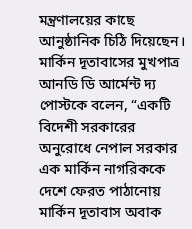মন্ত্রণালয়ের কাছে আনুষ্ঠানিক চিঠি দিয়েছেন।
মার্কিন দূতাবাসের মুখপাত্র আনডি ডি আর্মেন্ট দ্য পোস্টকে বলেন, “একটি বিদেশী সরকারের অনুরোধে নেপাল সরকার এক মার্কিন নাগরিককে দেশে ফেরত পাঠানোয় মার্কিন দূতাবাস অবাক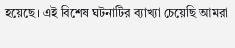হয়েছে। এই বিশেষ ঘটনাটির ব্যাখ্যা চেয়েছি আমরা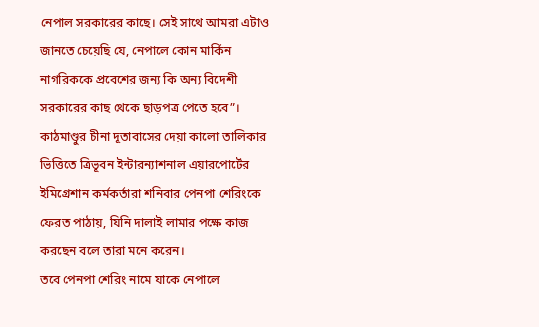নেপাল সরকারের কাছে। সেই সাথে আমরা এটাও জানতে চেয়েছি যে, নেপালে কোন মার্কিন নাগরিককে প্রবেশের জন্য কি অন্য বিদেশী সরকারের কাছ থেকে ছাড়পত্র পেতে হবে”।
কাঠমাণ্ডুর চীনা দূতাবাসের দেয়া কালো তালিকার ভিত্তিতে ত্রিভূবন ইন্টারন্যাশনাল এয়ারপোর্টের ইমিগ্রেশান কর্মকর্তারা শনিবার পেনপা শেরিংকে ফেরত পাঠায়, যিনি দালাই লামার পক্ষে কাজ করছেন বলে তারা মনে করেন।
তবে পেনপা শেরিং নামে যাকে নেপালে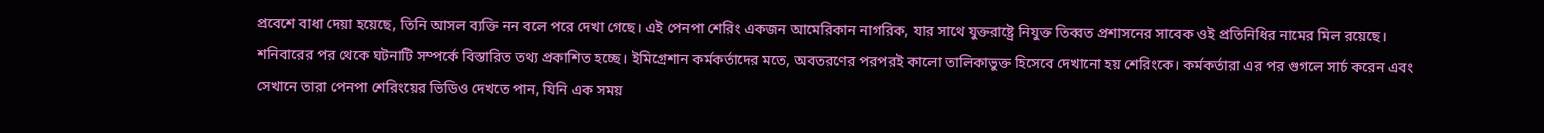প্রবেশে বাধা দেয়া হয়েছে, তিনি আসল ব্যক্তি নন বলে পরে দেখা গেছে। এই পেনপা শেরিং একজন আমেরিকান নাগরিক, যার সাথে যুক্তরাষ্ট্রে নিযুক্ত তিব্বত প্রশাসনের সাবেক ওই প্রতিনিধির নামের মিল রয়েছে।
শনিবারের পর থেকে ঘটনাটি সম্পর্কে বিস্তারিত তথ্য প্রকাশিত হচ্ছে। ইমিগ্রেশান কর্মকর্তাদের মতে, অবতরণের পরপরই কালো তালিকাভুক্ত হিসেবে দেখানো হয় শেরিংকে। কর্মকর্তারা এর পর গুগলে সার্চ করেন এবং সেখানে তারা পেনপা শেরিংয়ের ভিডিও দেখতে পান, যিনি এক সময়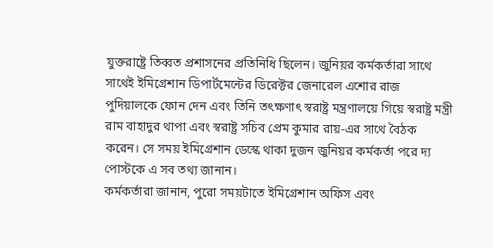যুক্তরাষ্ট্রে তিব্বত প্রশাসনের প্রতিনিধি ছিলেন। জুনিয়র কর্মকর্তারা সাথে সাথেই ইমিগ্রেশান ডিপার্টমেন্টের ডিরেক্টর জেনারেল এশোর রাজ পুদিয়ালকে ফোন দেন এবং তিনি তৎক্ষণাৎ স্বরাষ্ট্র মন্ত্রণালয়ে গিয়ে স্বরাষ্ট্র মন্ত্রী রাম বাহাদুর থাপা এবং স্বরাষ্ট্র সচিব প্রেম কুমার রায়-এর সাথে বৈঠক করেন। সে সময় ইমিগ্রেশান ডেস্কে থাকা দুজন জুনিয়র কর্মকর্তা পরে দ্য পোস্টকে এ সব তথ্য জানান।
কর্মকর্তারা জানান, পুরো সময়টাতে ইমিগ্রেশান অফিস এবং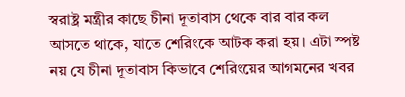স্বরাষ্ট্র মন্ত্রীর কাছে চীনা দূতাবাস থেকে বার বার কল আসতে থাকে, যাতে শেরিংকে আটক করা হয়। এটা স্পষ্ট নয় যে চীনা দূতাবাস কিভাবে শেরিংয়ের আগমনের খবর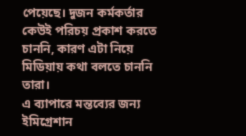পেয়েছে। দুজন কর্মকর্তার কেউই পরিচয় প্রকাশ করতে চাননি, কারণ এটা নিয়ে মিডিয়ায় কথা বলতে চাননি তারা।
এ ব্যাপারে মন্তব্যের জন্য ইমিগ্রেশান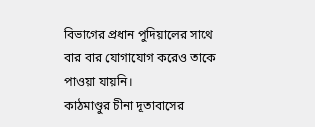বিভাগের প্রধান পুদিয়ালের সাথে বার বার যোগাযোগ করেও তাকে পাওয়া যায়নি।
কাঠমাণ্ডুর চীনা দূতাবাসের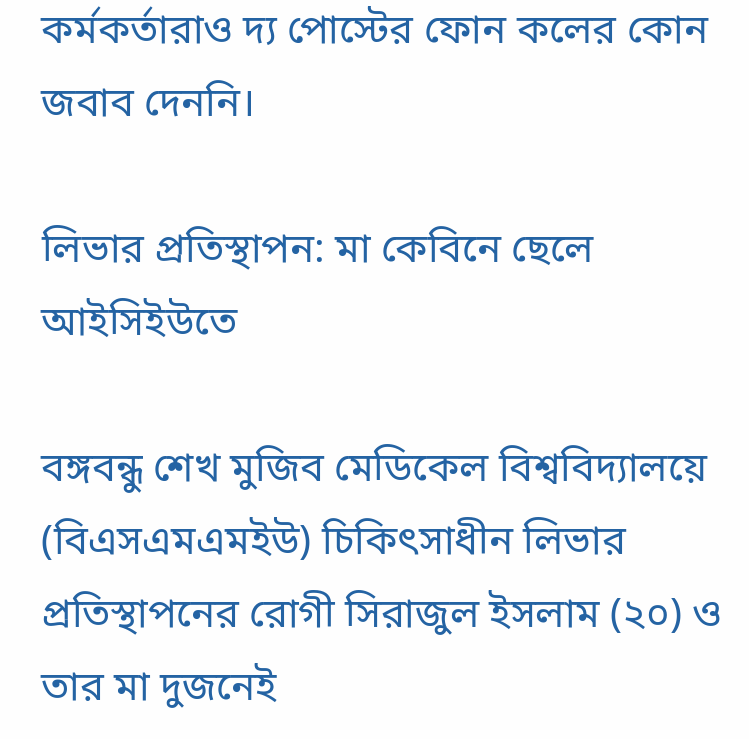কর্মকর্তারাও দ্য পোস্টের ফোন কলের কোন জবাব দেননি।

লিভার প্রতিস্থাপন: মা কেবিনে ছেলে আইসিইউতে

বঙ্গবন্ধু শেখ মুজিব মেডিকেল বিশ্ববিদ্যালয়ে (বিএসএমএমইউ) চিকিৎসাধীন লিভার প্রতিস্থাপনের রোগী সিরাজুল ইসলাম (২০) ও তার মা দুজনেই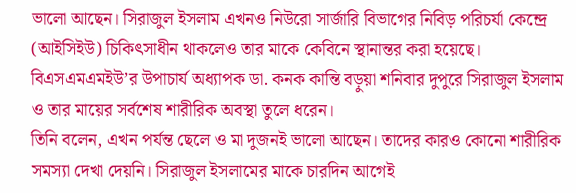ভালো আছেন। সিরাজুল ইসলাম এখনও নিউরো সার্জারি বিভাগের নিবিড় পরিচর্যা কেন্দ্রে (আইসিইউ) চিকিৎসাধীন থাকলেও তার মাকে কেবিনে স্থানান্তর করা হয়েছে।
বিএসএমএমইউ’র উপাচার্য অধ্যাপক ডা. কনক কান্তি বড়ুয়া শনিবার দুপুরে সিরাজুল ইসলাম ও তার মায়ের সর্বশেষ শারীরিক অবস্থা তুলে ধরেন।
তিনি বলেন, এখন পর্যন্ত ছেলে ও মা দুজনই ভালো আছেন। তাদের কারও কোনো শারীরিক সমস্যা দেখা দেয়নি। সিরাজুল ইসলামের মাকে চারদিন আগেই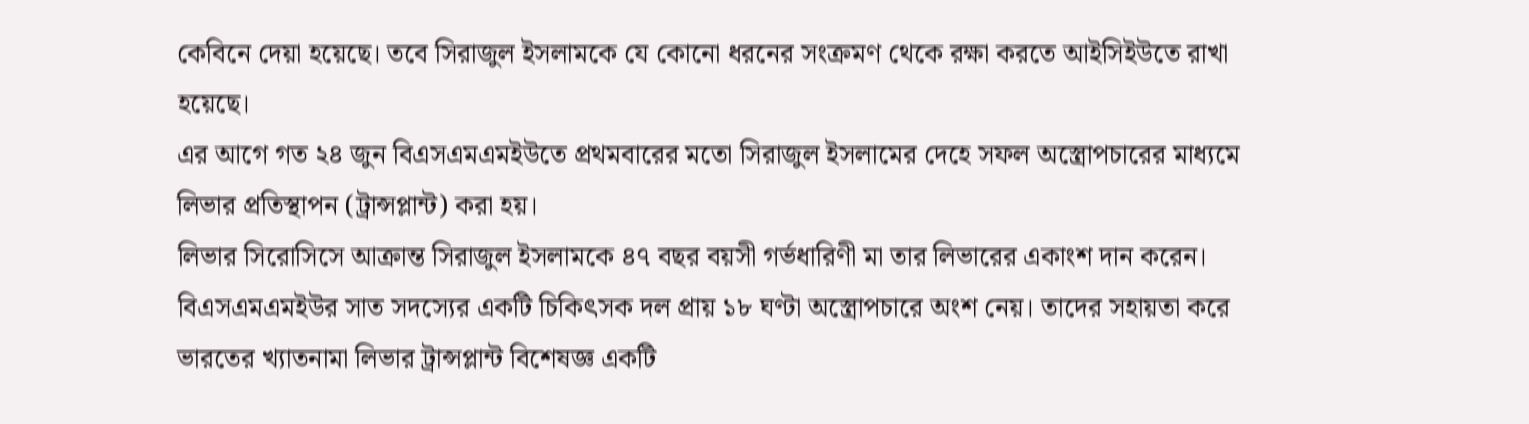কেবিনে দেয়া হয়েছে। তবে সিরাজুল ইসলামকে যে কোনো ধরনের সংক্রমণ থেকে রক্ষা করতে আইসিইউতে রাখা হয়েছে।
এর আগে গত ২৪ জুন বিএসএমএমইউতে প্রথমবারের মতো সিরাজুল ইসলামের দেহে সফল অস্ত্রোপচারের মাধ্যমে লিভার প্রতিস্থাপন (ট্রান্সপ্লান্ট) করা হয়।
লিভার সিরোসিসে আক্রান্ত সিরাজুল ইসলামকে ৪৭ বছর বয়সী গর্ভধারিণী মা তার লিভারের একাংশ দান করেন।
বিএসএমএমইউর সাত সদস্যের একটি চিকিৎসক দল প্রায় ১৮ ঘণ্টা অস্ত্রোপচারে অংশ নেয়। তাদের সহায়তা করে ভারতের খ্যাতনামা লিভার ট্রান্সপ্লান্ট বিশেষজ্ঞ একটি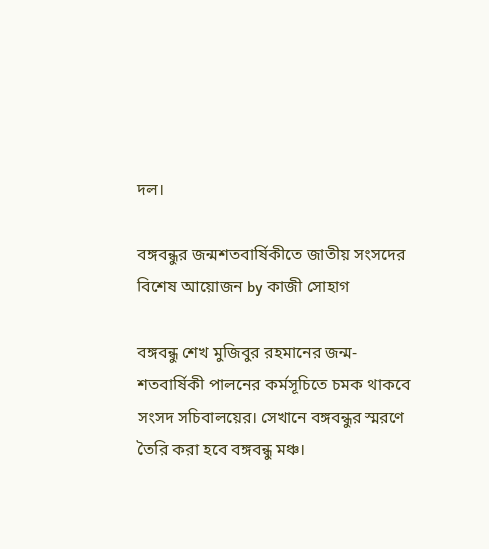দল।

বঙ্গবন্ধুর জন্মশতবার্ষিকীতে জাতীয় সংসদের বিশেষ আয়োজন by কাজী সোহাগ

বঙ্গবন্ধু শেখ মুজিবুর রহমানের জন্ম-শতবার্ষিকী পালনের কর্মসূচিতে চমক থাকবে সংসদ সচিবালয়ের। সেখানে বঙ্গবন্ধুর স্মরণে তৈরি করা হবে বঙ্গবন্ধু মঞ্চ।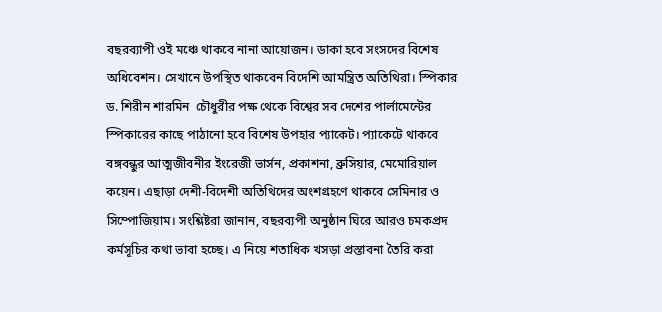বছরব্যাপী ওই মঞ্চে থাকবে নানা আয়োজন। ডাকা হবে সংসদের বিশেষ অধিবেশন। সেখানে উপস্থিত থাকবেন বিদেশি আমন্ত্রিত অতিথিরা। স্পিকার ড. শিরীন শারমিন  চৌধুরীর পক্ষ থেকে বিশ্বের সব দেশের পার্লামেন্টের স্পিকারের কাছে পাঠানো হবে বিশেষ উপহার প্যাকেট। প্যাকেটে থাকবে বঙ্গবন্ধুর আত্মজীবনীর ইংরেজী ভার্সন, প্রকাশনা, ব্রুসিয়ার, মেমোরিয়াল কয়েন। এছাড়া দেশী-বিদেশী অতিথিদের অংশগ্রহণে থাকবে সেমিনার ও সিম্পোজিয়াম। সংশ্লিষ্টরা জানান, বছরব্যপী অনুষ্ঠান ঘিরে আরও চমকপ্রদ কর্মসূচির কথা ভাবা হচ্ছে। এ নিয়ে শতাধিক খসড়া প্রস্তাবনা তৈরি করা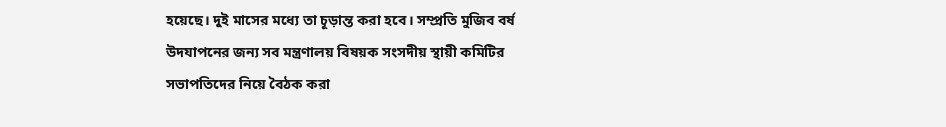হয়েছে। দুই মাসের মধ্যে তা চূড়ান্ত করা হবে। সম্প্রতি মুজিব বর্ষ উদযাপনের জন্য সব মন্ত্রণালয় বিষয়ক সংসদীয় স্থায়ী কমিটির সভাপতিদের নিয়ে বৈঠক করা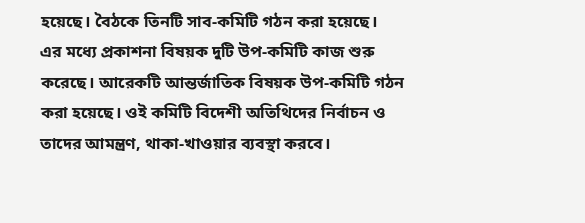হয়েছে। বৈঠকে তিনটি সাব-কমিটি গঠন করা হয়েছে।
এর মধ্যে প্রকাশনা বিষয়ক দুটি উপ-কমিটি কাজ শুরু করেছে। আরেকটি আন্তর্জাতিক বিষয়ক উপ-কমিটি গঠন করা হয়েছে। ওই কমিটি বিদেশী অতিথিদের নির্বাচন ও তাদের আমন্ত্রণ, থাকা-খাওয়ার ব্যবস্থা করবে।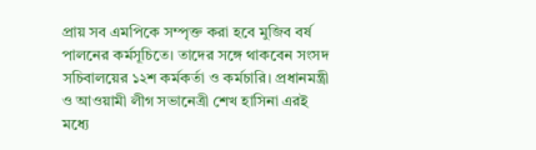প্রায় সব এমপিকে সম্পৃক্ত করা হবে মুজিব বর্ষ পালনের কর্মসূচিতে। তাদের সঙ্গে থাকবেন সংসদ সচিবালয়ের ১২শ কর্মকর্তা ও কর্মচারি। প্রধানমন্ত্রী ও আওয়ামী লীগ সভানেত্রী শেখ হাসিনা এরই মধ্যে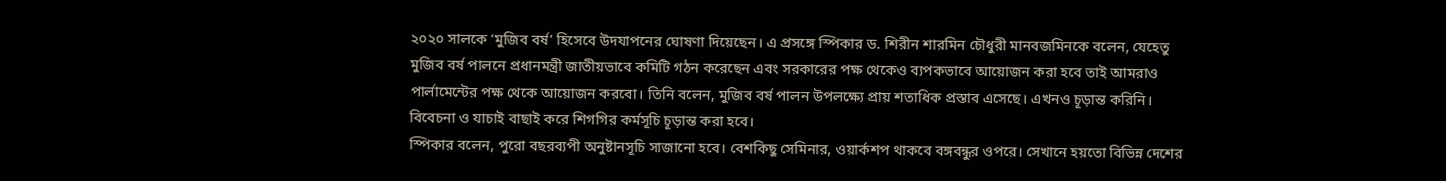২০২০ সালকে ‘মুজিব বর্ষ’ হিসেবে উদযাপনের ঘোষণা দিয়েছেন। এ প্রসঙ্গে স্পিকার ড. শিরীন শারমিন চৌধুরী মানবজমিনকে বলেন, যেহেতু মুজিব বর্ষ পালনে প্রধানমন্ত্রী জাতীয়ভাবে কমিটি গঠন করেছেন এবং সরকারের পক্ষ থেকেও ব্যপকভাবে আয়োজন করা হবে তাই আমরাও পার্লামেন্টের পক্ষ থেকে আয়োজন করবো। তিনি বলেন, মুজিব বর্ষ পালন উপলক্ষ্যে প্রায় শতাধিক প্রস্তাব এসেছে। এখনও চূড়ান্ত করিনি। বিবেচনা ও যাচাই বাছাই করে শিগগির কর্মসূচি চূড়ান্ত করা হবে।
স্পিকার বলেন, পুরো বছরব্যপী অনুষ্টানসূচি সাজানো হবে। বেশকিছু সেমিনার, ওয়ার্কশপ থাকবে বঙ্গবন্ধুর ওপরে। সেখানে হয়তো বিভিন্ন দেশের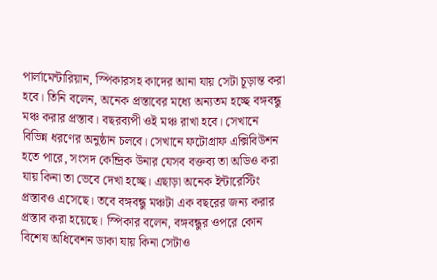পার্লামেন্টারিয়ান, স্পিকারসহ কাদের আনা যায় সেটা চূড়ান্ত করা হবে। তিনি বলেন, অনেক প্রস্তাবের মধ্যে অন্যতম হচ্ছে বঙ্গবন্ধু মঞ্চ করার প্রস্তাব। বছরব্যপী ওই মঞ্চ রাখা হবে। সেখানে বিভিন্ন ধরণের অনুষ্ঠান চলবে। সেখানে ফটোগ্রাফ এক্সিবিউশন হতে পারে, সংসদ কেন্দ্রিক উনার যেসব বক্তব্য তা অডিও করা যায় কিনা তা ভেবে দেখা হচ্ছে। এছাড়া অনেক ইন্টারেস্টিং প্রস্তাবও এসেছে। তবে বঙ্গবন্ধু মঞ্চটা এক বছরের জন্য করার প্রস্তাব করা হয়েছে। স্পিকার বলেন, বঙ্গবন্ধুর ওপরে কোন বিশেষ অধিবেশন ডাকা যায় কিনা সেটাও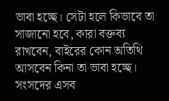ভাবা হচ্ছে। সেটা হলে কিভাবে তা সাজানো হবে, কারা বক্তব্য রাখবেন, বাইরের কোন অতিথি আসবেন কিনা তা ভাবা হচ্ছে। সংসদের এসব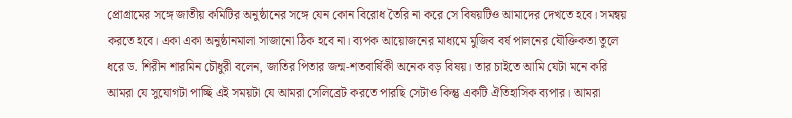প্রোগ্রামের সঙ্গে জাতীয় কমিটির অনুষ্ঠানের সঙ্গে যেন কোন বিরোধ তৈরি না করে সে বিষয়টিও আমাদের দেখতে হবে। সমন্বয় করতে হবে। একা একা অনুষ্ঠানমালা সাজানো ঠিক হবে না। ব্যপক আয়োজনের মাধ্যমে মুজিব বর্ষ পালনের যৌক্তিকতা তুলে ধরে ড. শিরীন শারমিন চৌধুরী বলেন, জাতির পিতার জন্ম-শতবার্ষিকী অনেক বড় বিষয়। তার চাইতে আমি যেটা মনে করি আমরা যে সুযোগটা পাচ্ছি এই সময়টা যে আমরা সেলিব্রেট করতে পারছি সেটাও কিন্তু একটি ঐতিহাসিক ব্যপার। আমরা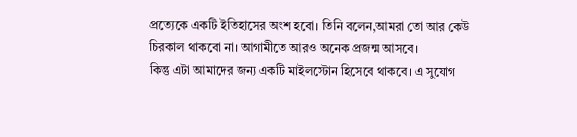প্রত্যেকে একটি ইতিহাসের অংশ হবো। তিনি বলেন,আমরা তো আর কেউ চিরকাল থাকবো না। আগামীতে আরও অনেক প্রজন্ম আসবে।
কিন্তু এটা আমাদের জন্য একটি মাইলস্টোন হিসেবে থাকবে। এ সুযোগ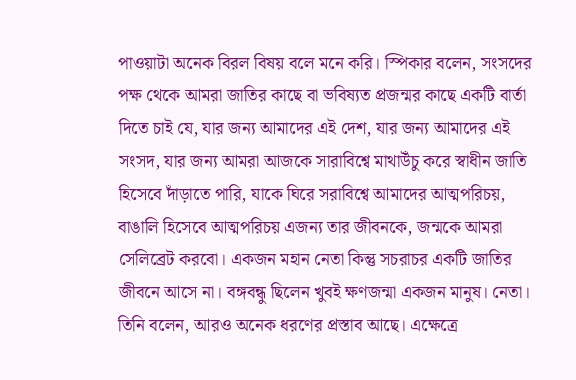পাওয়াটা অনেক বিরল বিষয় বলে মনে করি। স্পিকার বলেন, সংসদের পক্ষ থেকে আমরা জাতির কাছে বা ভবিষ্যত প্রজন্মর কাছে একটি বার্তা দিতে চাই যে, যার জন্য আমাদের এই দেশ, যার জন্য আমাদের এই সংসদ, যার জন্য আমরা আজকে সারাবিশ্বে মাথাউঁচু করে স্বাধীন জাতি হিসেবে দাঁড়াতে পারি, যাকে ঘিরে সরাবিশ্বে আমাদের আত্মপরিচয়, বাঙালি হিসেবে আত্মপরিচয় এজন্য তার জীবনকে, জন্মকে আমরা সেলিব্রেট করবো। একজন মহান নেতা কিন্তু সচরাচর একটি জাতির জীবনে আসে না। বঙ্গবন্ধু ছিলেন খুবই ক্ষণজন্মা একজন মানুষ। নেতা। তিনি বলেন, আরও অনেক ধরণের প্রস্তাব আছে। এক্ষেত্রে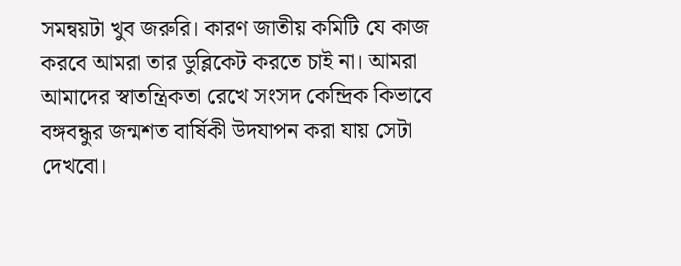সমন্বয়টা খুব জরুরি। কারণ জাতীয় কমিটি যে কাজ করবে আমরা তার ডুব্লিকেট করতে চাই না। আমরা আমাদের স্বাতন্ত্রিকতা রেখে সংসদ কেন্দ্রিক কিভাবে বঙ্গবন্ধুর জন্মশত বার্ষিকী উদযাপন করা যায় সেটা দেখবো।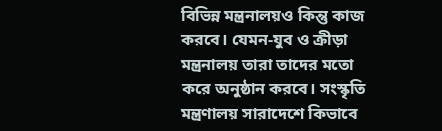বিভিন্ন মন্ত্রনালয়ও কিন্তু কাজ করবে। যেমন-যুব ও ক্রীড়া মন্ত্রনালয় তারা তাদের মতো করে অনুষ্ঠান করবে। সংস্কৃতি মন্ত্রণালয় সারাদেশে কিভাবে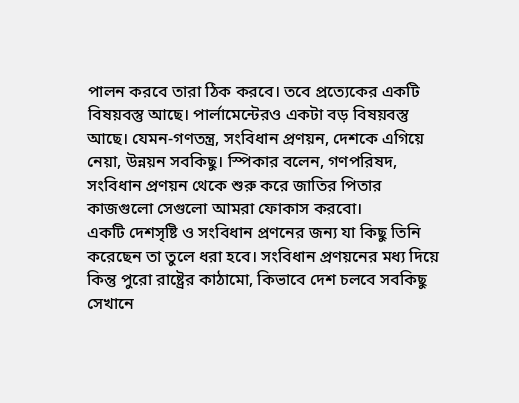পালন করবে তারা ঠিক করবে। তবে প্রত্যেকের একটি বিষয়বস্তু আছে। পার্লামেন্টেরও একটা বড় বিষয়বস্তু আছে। যেমন-গণতন্ত্র, সংবিধান প্রণয়ন, দেশকে এগিয়ে নেয়া, উন্নয়ন সবকিছু। স্পিকার বলেন, গণপরিষদ, সংবিধান প্রণয়ন থেকে শুরু করে জাতির পিতার কাজগুলো সেগুলো আমরা ফোকাস করবো।
একটি দেশসৃষ্টি ও সংবিধান প্রণনের জন্য যা কিছু তিনি করেছেন তা তুলে ধরা হবে। সংবিধান প্রণয়নের মধ্য দিয়ে কিন্তু পুরো রাষ্ট্রের কাঠামো, কিভাবে দেশ চলবে সবকিছু সেখানে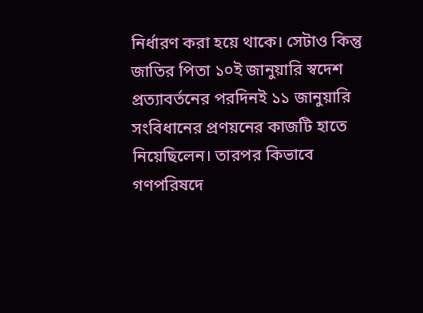নির্ধারণ করা হয়ে থাকে। সেটাও কিন্তু জাতির পিতা ১০ই জানুয়ারি স্বদেশ প্রত্যাবর্তনের পরদিনই ১১ জানুয়ারি সংবিধানের প্রণয়নের কাজটি হাতে নিয়েছিলেন। তারপর কিভাবে গণপরিষদে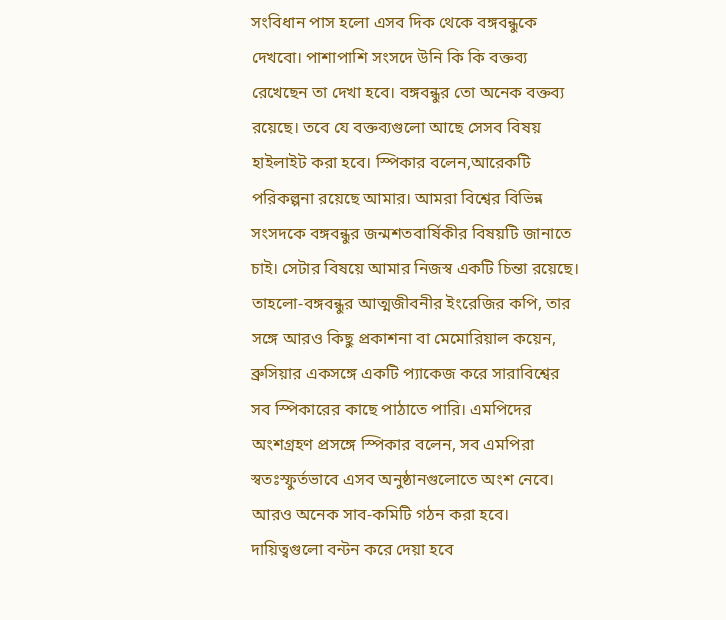সংবিধান পাস হলো এসব দিক থেকে বঙ্গবন্ধুকে দেখবো। পাশাপাশি সংসদে উনি কি কি বক্তব্য রেখেছেন তা দেখা হবে। বঙ্গবন্ধুর তো অনেক বক্তব্য রয়েছে। তবে যে বক্তব্যগুলো আছে সেসব বিষয় হাইলাইট করা হবে। স্পিকার বলেন,আরেকটি পরিকল্পনা রয়েছে আমার। আমরা বিশ্বের বিভিন্ন সংসদকে বঙ্গবন্ধুর জন্মশতবার্ষিকীর বিষয়টি জানাতে চাই। সেটার বিষয়ে আমার নিজস্ব একটি চিন্তা রয়েছে। তাহলো-বঙ্গবন্ধুর আত্মজীবনীর ইংরেজির কপি, তার সঙ্গে আরও কিছু প্রকাশনা বা মেমোরিয়াল কয়েন, ব্রুসিয়ার একসঙ্গে একটি প্যাকেজ করে সারাবিশ্বের সব স্পিকারের কাছে পাঠাতে পারি। এমপিদের অংশগ্রহণ প্রসঙ্গে স্পিকার বলেন, সব এমপিরা স্বতঃস্ফুর্তভাবে এসব অনুষ্ঠানগুলোতে অংশ নেবে।
আরও অনেক সাব-কমিটি গঠন করা হবে। দায়িত্বগুলো বন্টন করে দেয়া হবে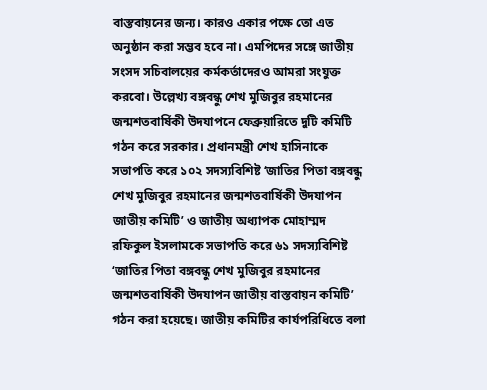বাস্তবায়নের জন্য। কারও একার পক্ষে তো এত অনুষ্ঠান করা সম্ভব হবে না। এমপিদের সঙ্গে জাতীয় সংসদ সচিবালয়ের কর্মকর্তাদেরও আমরা সংযুক্ত করবো। উল্লেখ্য বঙ্গবন্ধু শেখ মুজিবুর রহমানের জন্মশতবার্ষিকী উদযাপনে ফেব্রুয়ারিতে দুটি কমিটি গঠন করে সরকার। প্রধানমন্ত্রী শেখ হাসিনাকে সভাপতি করে ১০২ সদস্যবিশিষ্ট ‘জাতির পিতা বঙ্গবন্ধু শেখ মুজিবুর রহমানের জন্মশতবার্ষিকী উদযাপন জাতীয় কমিটি’ ও জাতীয় অধ্যাপক মোহাম্মদ রফিকুল ইসলামকে সভাপতি করে ৬১ সদস্যবিশিষ্ট ‘জাতির পিতা বঙ্গবন্ধু শেখ মুজিবুর রহমানের জন্মশতবার্ষিকী উদযাপন জাতীয় বাস্তবায়ন কমিটি’ গঠন করা হয়েছে। জাতীয় কমিটির কার্যপরিধিতে বলা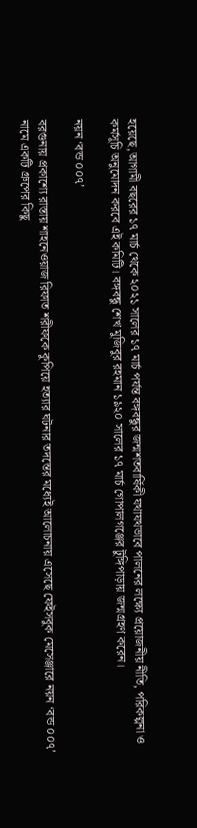হয়েছে,আগামী বছরের ১৭ মার্চ থেকে ২০২১ সালের ১৭ মার্চ পর্যন্ত বঙ্গবন্ধুর জন্মশতবার্ষিকী যথাযথভাবে পালনের লক্ষ্যে প্রয়োজনীয় নীতি, পরিকল্পনা ও কর্মসূচি অনুমোদন করবে এই কমিটি। বঙ্গবন্ধু শেখ মুজিবুর রহমান ১৯২০ সালের ১৭ মার্চ গোপালগঞ্জের টুঙ্গিপাড়ায় জন্মগ্রহণ করেন।

নয়ন ‘বন্ড ০০৭’

বরগুনায় প্রকাশ্যে রাস্তায় শাহনেওয়াজ রিফাত শরীফকে কুপিয়ে হত্যার ঘটনার তদন্তের মধ্যেই আলোচনায় এসেছে ফেইসবুক মেসেঞ্জারে নয়ন ‘বন্ড ০০৭’ নামে একটি গ্রুপের কিছু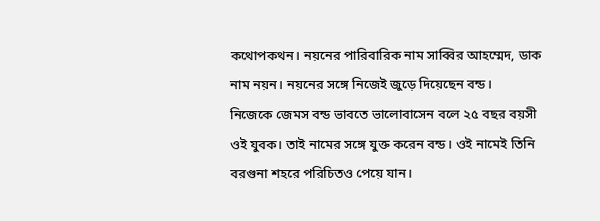কথোপকথন। নয়নের পারিবারিক নাম সাব্বির আহম্মেদ, ডাক নাম নয়ন। নয়নের সঙ্গে নিজেই জুড়ে দিয়েছেন বন্ড।
নিজেকে জেমস বন্ড ভাবতে ভালোবাসেন বলে ২৫ বছর বয়সী ওই যুবক। তাই নামের সঙ্গে যুক্ত করেন বন্ড। ওই নামেই তিনি বরগুনা শহরে পরিচিতও পেয়ে যান।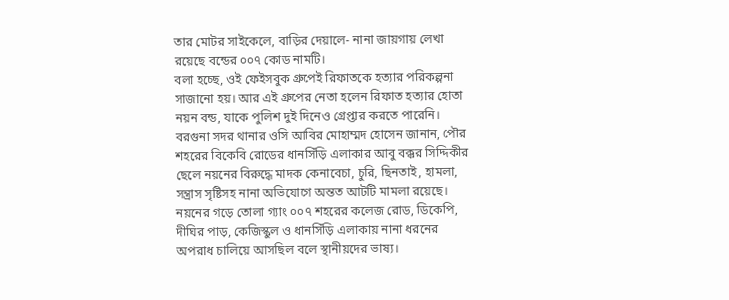তার মোটর সাইকেলে, বাড়ির দেয়ালে- নানা জায়গায় লেখা রয়েছে বন্ডের ০০৭ কোড নামটি।
বলা হচ্ছে, ওই ফেইসবুক গ্রুপেই রিফাতকে হত্যার পরিকল্পনা সাজানো হয়। আর এই গ্রুপের নেতা হলেন রিফাত হত্যার হোতা নয়ন বন্ড, যাকে পুলিশ দুই দিনেও গ্রেপ্তার করতে পারেনি।
বরগুনা সদর থানার ওসি আবির মোহাম্মদ হোসেন জানান, পৌর শহরের বিকেবি রোডের ধানসিঁড়ি এলাকার আবু বক্কর সিদ্দিকীর ছেলে নয়নের বিরুদ্ধে মাদক কেনাবেচা, চুরি, ছিনতাই, হামলা, সন্ত্রাস সৃষ্টিসহ নানা অভিযোগে অন্তত আটটি মামলা রয়েছে। নয়নের গড়ে তোলা গ্যাং ০০৭ শহরের কলেজ রোড, ডিকেপি, দীঘির পাড়, কেজিস্কুল ও ধানসিঁড়ি এলাকায় নানা ধরনের অপরাধ চালিয়ে আসছিল বলে স্থানীয়দের ভাষ্য।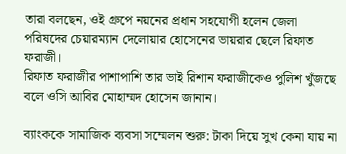তারা বলছেন, ওই গ্রুপে নয়নের প্রধান সহযোগী হলেন জেলা পরিষদের চেয়ারম্যান দেলোয়ার হোসেনের ভায়রার ছেলে রিফাত ফরাজী।
রিফাত ফরাজীর পাশাপাশি তার ভাই রিশান ফরাজীকেও পুলিশ খুঁজছে বলে ওসি আবির মোহাম্মদ হোসেন জানান।

ব্যাংককে সামাজিক ব্যবসা সম্মেলন শুরু: টাকা দিয়ে সুখ কেনা যায় না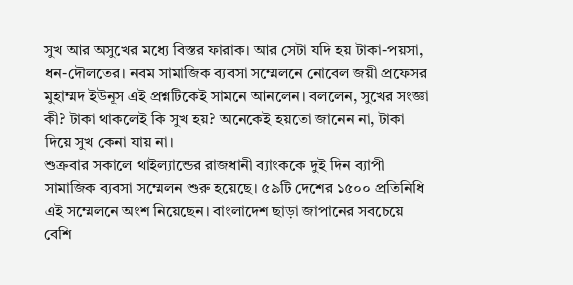সুখ আর অসুখের মধ্যে বিস্তর ফারাক। আর সেটা যদি হয় টাকা-পয়সা, ধন-দৌলতের। নবম সামাজিক ব্যবসা সম্মেলনে নোবেল জয়ী প্রফেসর মুহাম্মদ ইউনূস এই প্রশ্নটিকেই সামনে আনলেন। বললেন, সুখের সংজ্ঞা কী? টাকা থাকলেই কি সুখ হয়? অনেকেই হয়তো জানেন না, টাকা দিয়ে সুখ কেনা যায় না।
শুক্রবার সকালে থাইল্যান্ডের রাজধানী ব্যাংককে দুই দিন ব্যাপী সামাজিক ব্যবসা সম্মেলন শুরু হয়েছে। ৫৯টি দেশের ১৫০০ প্রতিনিধি এই সম্মেলনে অংশ নিয়েছেন। বাংলাদেশ ছাড়া জাপানের সবচেয়ে বেশি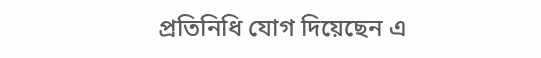প্রতিনিধি যোগ দিয়েছেন এ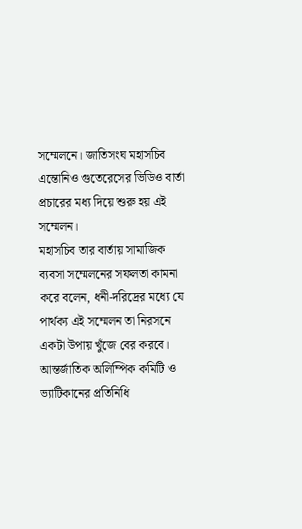সম্মেলনে। জাতিসংঘ মহাসচিব এন্তোনিও গুতেরেসের ভিডিও বার্তা প্রচারের মধ্য দিয়ে শুরু হয় এই সম্মেলন।
মহাসচিব তার বার্তায় সামাজিক ব্যবসা সম্মেলনের সফলতা কামনা করে বলেন, ধনী-দরিদ্রের মধ্যে যে পার্থক্য এই সম্মেলন তা নিরসনে একটা উপায় খুঁজে বের করবে।
আন্তর্জাতিক অলিম্পিক কমিটি ও ভ্যাটিকানের প্রতিনিধি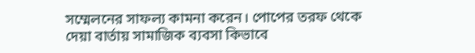সম্মেলনের সাফল্য কামনা করেন। পোপের তরফ থেকে দেয়া বার্তায় সামাজিক ব্যবসা কিভাবে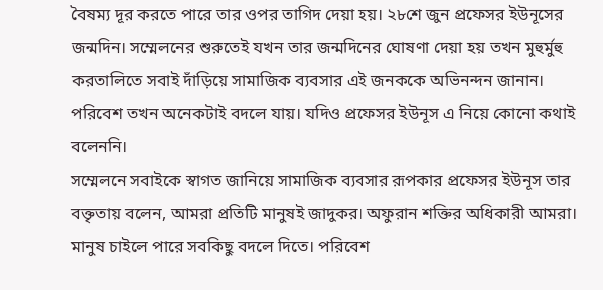বৈষম্য দূর করতে পারে তার ওপর তাগিদ দেয়া হয়। ২৮শে জুন প্রফেসর ইউনূসের জন্মদিন। সম্মেলনের শুরুতেই যখন তার জন্মদিনের ঘোষণা দেয়া হয় তখন মুহুর্মুহু করতালিতে সবাই দাঁড়িয়ে সামাজিক ব্যবসার এই জনককে অভিনন্দন জানান। পরিবেশ তখন অনেকটাই বদলে যায়। যদিও প্রফেসর ইউনূস এ নিয়ে কোনো কথাই বলেননি।
সম্মেলনে সবাইকে স্বাগত জানিয়ে সামাজিক ব্যবসার রূপকার প্রফেসর ইউনূস তার বক্তৃতায় বলেন, আমরা প্রতিটি মানুষই জাদুকর। অফুরান শক্তির অধিকারী আমরা। মানুষ চাইলে পারে সবকিছু বদলে দিতে। পরিবেশ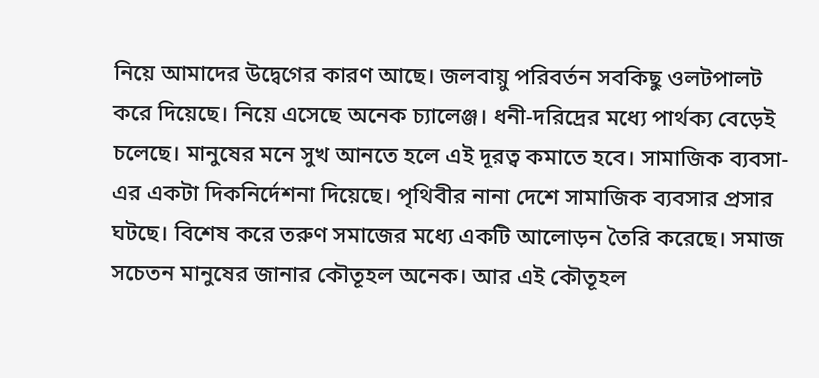নিয়ে আমাদের উদ্বেগের কারণ আছে। জলবায়ু পরিবর্তন সবকিছু ওলটপালট করে দিয়েছে। নিয়ে এসেছে অনেক চ্যালেঞ্জ। ধনী-দরিদ্রের মধ্যে পার্থক্য বেড়েই চলেছে। মানুষের মনে সুখ আনতে হলে এই দূরত্ব কমাতে হবে। সামাজিক ব্যবসা-এর একটা দিকনির্দেশনা দিয়েছে। পৃথিবীর নানা দেশে সামাজিক ব্যবসার প্রসার ঘটছে। বিশেষ করে তরুণ সমাজের মধ্যে একটি আলোড়ন তৈরি করেছে। সমাজ সচেতন মানুষের জানার কৌতূহল অনেক। আর এই কৌতূহল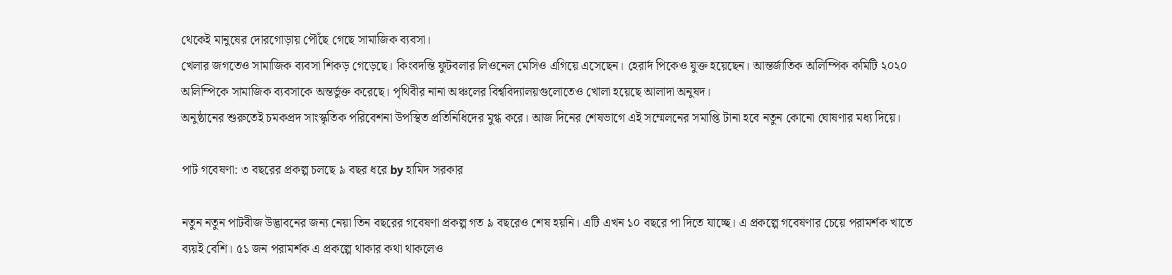থেকেই মানুষের দোরগোড়ায় পৌঁছে গেছে সামাজিক ব্যবসা।
খেলার জগতেও সামাজিক ব্যবসা শিকড় গেড়েছে। কিংবদন্তি ফুটবলার লিওনেল মেসিও এগিয়ে এসেছেন। হেরার্দ পিকেও যুক্ত হয়েছেন। আন্তর্জাতিক অলিম্পিক কমিটি ২০২০ অলিম্পিকে সামাজিক ব্যবসাকে অন্তর্ভুক্ত করেছে। পৃথিবীর নানা অঞ্চলের বিশ্ববিদ্যালয়গুলোতেও খোলা হয়েছে আলাদা অনুষদ।
অনুষ্ঠানের শুরুতেই চমকপ্রদ সাংস্কৃতিক পরিবেশনা উপস্থিত প্রতিনিধিদের মুগ্ধ করে। আজ দিনের শেষভাগে এই সম্মেলনের সমাপ্তি টানা হবে নতুন কোনো ঘোষণার মধ্য দিয়ে।

পাট গবেষণা: ৩ বছরের প্রকল্প চলছে ৯ বছর ধরে by হামিদ সরকার

নতুন নতুন পাটবীজ উদ্ভাবনের জন্য নেয়া তিন বছরের গবেষণা প্রকল্প গত ৯ বছরেও শেষ হয়নি। এটি এখন ১০ বছরে পা দিতে যাচ্ছে। এ প্রকল্পে গবেষণার চেয়ে পরামর্শক খাতে ব্যয়ই বেশি। ৫১ জন পরামর্শক এ প্রকল্পে থাকার কথা থাকলেও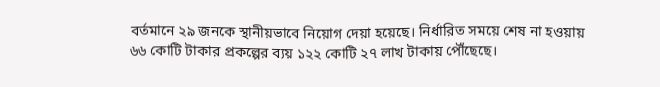বর্তমানে ২৯ জনকে স্থানীয়ভাবে নিয়োগ দেয়া হয়েছে। নির্ধারিত সময়ে শেষ না হওয়ায় ৬৬ কোটি টাকার প্রকল্পের ব্যয় ১২২ কোটি ২৭ লাখ টাকায় পৌঁছেছে।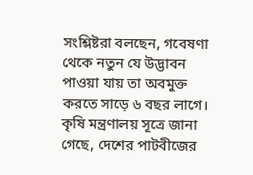সংশ্লিষ্টরা বলছেন, গবেষণা থেকে নতুন যে উদ্ভাবন পাওয়া যায় তা অবমুক্ত করতে সাড়ে ৬ বছর লাগে।
কৃষি মন্ত্রণালয় সূত্রে জানা গেছে, দেশের পাটবীজের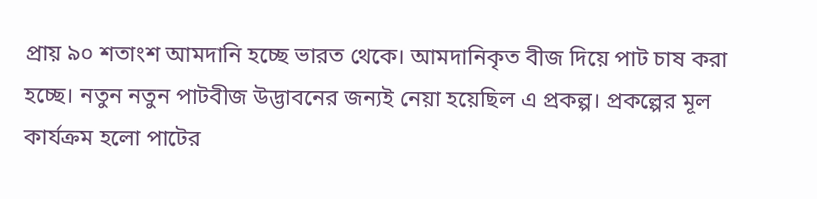প্রায় ৯০ শতাংশ আমদানি হচ্ছে ভারত থেকে। আমদানিকৃত বীজ দিয়ে পাট চাষ করা হচ্ছে। নতুন নতুন পাটবীজ উদ্ভাবনের জন্যই নেয়া হয়েছিল এ প্রকল্প। প্রকল্পের মূল কার্যক্রম হলো পাটের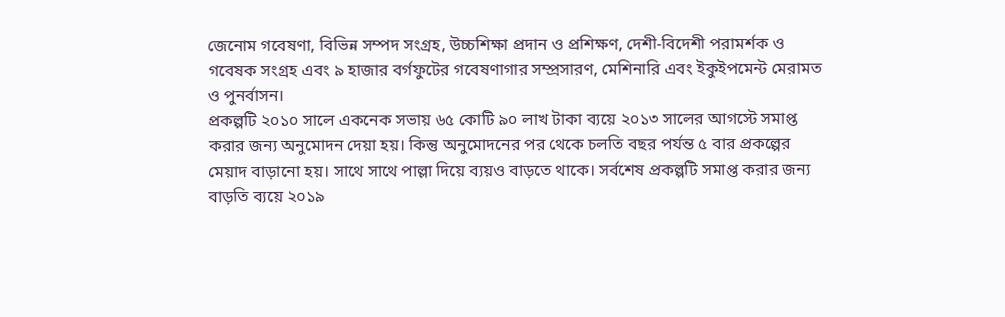জেনোম গবেষণা, বিভিন্ন সম্পদ সংগ্রহ, উচ্চশিক্ষা প্রদান ও প্রশিক্ষণ, দেশী-বিদেশী পরামর্শক ও গবেষক সংগ্রহ এবং ৯ হাজার বর্গফুটের গবেষণাগার সম্প্রসারণ, মেশিনারি এবং ইকুইপমেন্ট মেরামত ও পুনর্বাসন।
প্রকল্পটি ২০১০ সালে একনেক সভায় ৬৫ কোটি ৯০ লাখ টাকা ব্যয়ে ২০১৩ সালের আগস্টে সমাপ্ত করার জন্য অনুমোদন দেয়া হয়। কিন্তু অনুমোদনের পর থেকে চলতি বছর পর্যন্ত ৫ বার প্রকল্পের মেয়াদ বাড়ানো হয়। সাথে সাথে পাল্লা দিয়ে ব্যয়ও বাড়তে থাকে। সর্বশেষ প্রকল্পটি সমাপ্ত করার জন্য বাড়তি ব্যয়ে ২০১৯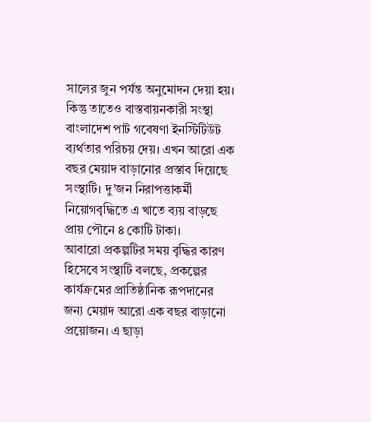সালের জুন পর্যন্ত অনুমোদন দেয়া হয়। কিন্তু তাতেও বাস্তবায়নকারী সংস্থা বাংলাদেশ পাট গবেষণা ইনস্টিটিউট ব্যর্থতার পরিচয় দেয়। এখন আরো এক বছর মেয়াদ বাড়ানোর প্রস্তাব দিয়েছে সংস্থাটি। দু’জন নিরাপত্তাকর্মী নিয়োগবৃদ্ধিতে এ খাতে ব্যয় বাড়ছে প্রায় পৌনে ৪ কোটি টাকা।
আবারো প্রকল্পটির সময় বৃদ্ধির কারণ হিসেবে সংস্থাটি বলছে, প্রকল্পের কার্যক্রমের প্রাতিষ্ঠানিক রূপদানের জন্য মেয়াদ আরো এক বছর বাড়ানো প্রয়োজন। এ ছাড়া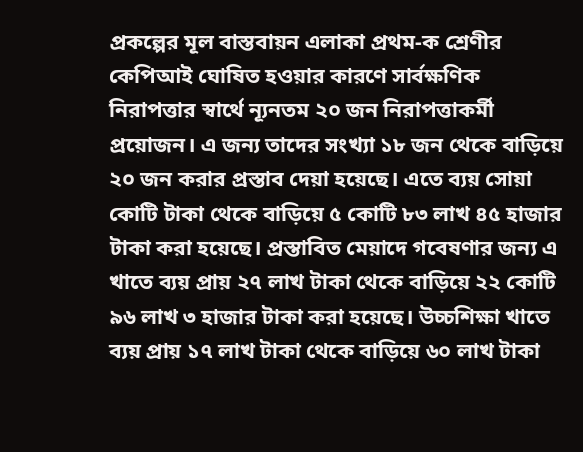প্রকল্পের মূল বাস্তবায়ন এলাকা প্রথম-ক শ্রেণীর কেপিআই ঘোষিত হওয়ার কারণে সার্বক্ষণিক নিরাপত্তার স্বার্থে ন্যূনতম ২০ জন নিরাপত্তাকর্মী প্রয়োজন। এ জন্য তাদের সংখ্যা ১৮ জন থেকে বাড়িয়ে ২০ জন করার প্রস্তাব দেয়া হয়েছে। এতে ব্যয় সোয়া কোটি টাকা থেকে বাড়িয়ে ৫ কোটি ৮৩ লাখ ৪৫ হাজার টাকা করা হয়েছে। প্রস্তাবিত মেয়াদে গবেষণার জন্য এ খাতে ব্যয় প্রায় ২৭ লাখ টাকা থেকে বাড়িয়ে ২২ কোটি ৯৬ লাখ ৩ হাজার টাকা করা হয়েছে। উচ্চশিক্ষা খাতে ব্যয় প্রায় ১৭ লাখ টাকা থেকে বাড়িয়ে ৬০ লাখ টাকা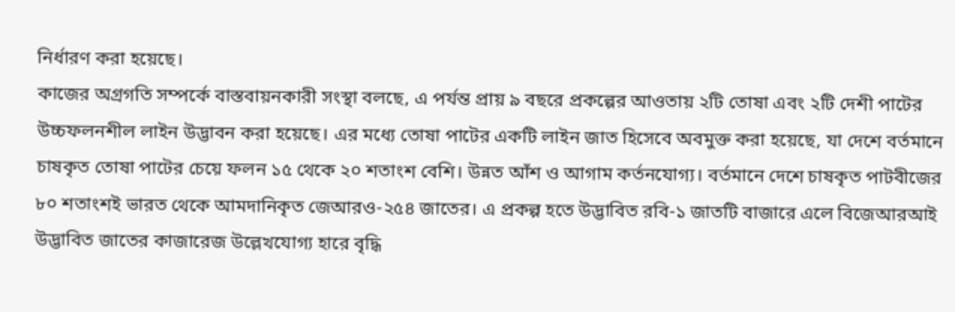নির্ধারণ করা হয়েছে।
কাজের অগ্রগতি সম্পর্কে বাস্তবায়নকারী সংস্থা বলছে, এ পর্যন্ত প্রায় ৯ বছরে প্রকল্পের আওতায় ২টি তোষা এবং ২টি দেশী পাটের উচ্চফলনশীল লাইন উদ্ভাবন করা হয়েছে। এর মধ্যে তোষা পাটের একটি লাইন জাত হিসেবে অবমুক্ত করা হয়েছে, যা দেশে বর্তমানে চাষকৃত তোষা পাটের চেয়ে ফলন ১৫ থেকে ২০ শতাংশ বেশি। উন্নত আঁশ ও আগাম কর্তনযোগ্য। বর্তমানে দেশে চাষকৃত পাটবীজের ৮০ শতাংশই ভারত থেকে আমদানিকৃত জেআরও-২৫৪ জাতের। এ প্রকল্প হতে উদ্ভাবিত রবি-১ জাতটি বাজারে এলে বিজেআরআই উদ্ভাবিত জাতের কাজারেজ উল্লেখযোগ্য হারে বৃদ্ধি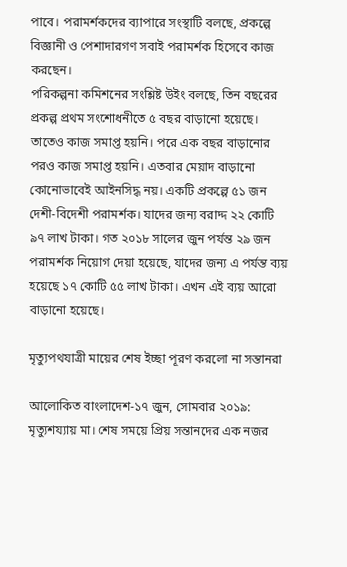পাবে। পরামর্শকদের ব্যাপারে সংস্থাটি বলছে, প্রকল্পে বিজ্ঞানী ও পেশাদারগণ সবাই পরামর্শক হিসেবে কাজ করছেন।
পরিকল্পনা কমিশনের সংশ্লিষ্ট উইং বলছে, তিন বছরের প্রকল্প প্রথম সংশোধনীতে ৫ বছর বাড়ানো হয়েছে। তাতেও কাজ সমাপ্ত হয়নি। পরে এক বছর বাড়ানোর পরও কাজ সমাপ্ত হয়নি। এতবার মেয়াদ বাড়ানো কোনোভাবেই আইনসিদ্ধ নয়। একটি প্রকল্পে ৫১ জন দেশী-বিদেশী পরামর্শক। যাদের জন্য বরাদ্দ ২২ কোটি ৯৭ লাখ টাকা। গত ২০১৮ সালের জুন পর্যন্ত ২৯ জন পরামর্শক নিয়োগ দেয়া হয়েছে, যাদের জন্য এ পর্যন্ত ব্যয় হয়েছে ১৭ কোটি ৫৫ লাখ টাকা। এখন এই ব্যয় আরো বাড়ানো হয়েছে।

মৃত্যুপথযাত্রী মায়ের শেষ ইচ্ছা পূরণ করলো না সন্তানরা

আলোকিত বাংলাদেশ-১৭ জুন, সোমবার ২০১৯: মৃত্যুশয্যায় মা। শেষ সময়ে প্রিয় সন্তানদের এক নজর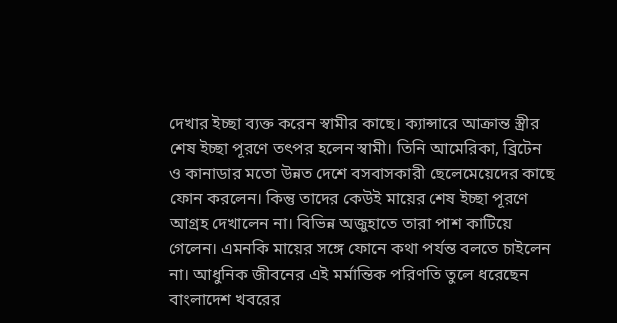দেখার ইচ্ছা ব্যক্ত করেন স্বামীর কাছে। ক্যান্সারে আক্রান্ত স্ত্রীর শেষ ইচ্ছা পূরণে তৎপর হলেন স্বামী। তিনি আমেরিকা, ব্রিটেন ও কানাডার মতো উন্নত দেশে বসবাসকারী ছেলেমেয়েদের কাছে ফোন করলেন। কিন্তু তাদের কেউই মায়ের শেষ ইচ্ছা পূরণে আগ্রহ দেখালেন না। বিভিন্ন অজুহাতে তারা পাশ কাটিয়ে গেলেন। এমনকি মায়ের সঙ্গে ফোনে কথা পর্যন্ত বলতে চাইলেন না। আধুনিক জীবনের এই মর্মান্তিক পরিণতি তুলে ধরেছেন বাংলাদেশ খবরের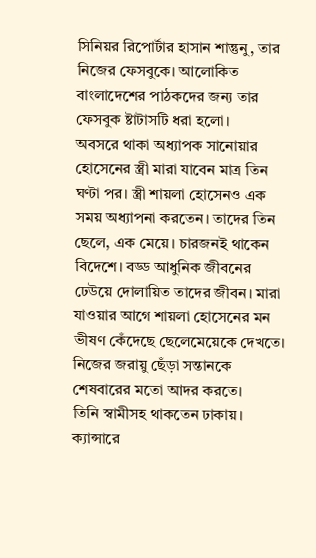সিনিয়র রিপোর্টার হাসান শান্তুনু, তার নিজের ফেসবুকে। আলোকিত বাংলাদেশের পাঠকদের জন্য তার ফেসবুক ষ্টাটাসটি ধরা হলো।
অবসরে থাকা অধ্যাপক সানোয়ার হোসেনের স্ত্রী মারা যাবেন মাত্র তিন ঘণ্টা পর। স্ত্রী শায়লা হোসেনও এক সময় অধ্যাপনা করতেন। তাদের তিন ছেলে, এক মেয়ে। চারজনই থাকেন বিদেশে। বড্ড আধুনিক জীবনের ঢেউয়ে দোলায়িত তাদের জীবন। মারা যাওয়ার আগে শায়লা হোসেনের মন ভীষণ কেঁদেছে ছেলেমেয়েকে দেখতে। নিজের জরায়ু ছেঁড়া সন্তানকে শেষবারের মতো আদর করতে।
তিনি স্বামীসহ থাকতেন ঢাকায়। ক্যান্সারে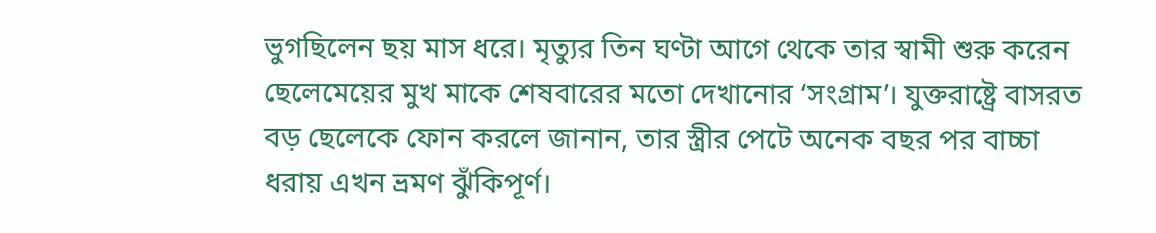ভুগছিলেন ছয় মাস ধরে। মৃত্যুর তিন ঘণ্টা আগে থেকে তার স্বামী শুরু করেন ছেলেমেয়ের মুখ মাকে শেষবারের মতো দেখানোর ‘সংগ্রাম’। যুক্তরাষ্ট্রে বাসরত বড় ছেলেকে ফোন করলে জানান, তার স্ত্রীর পেটে অনেক বছর পর বাচ্চা ধরায় এখন ভ্রমণ ঝুঁকিপূর্ণ।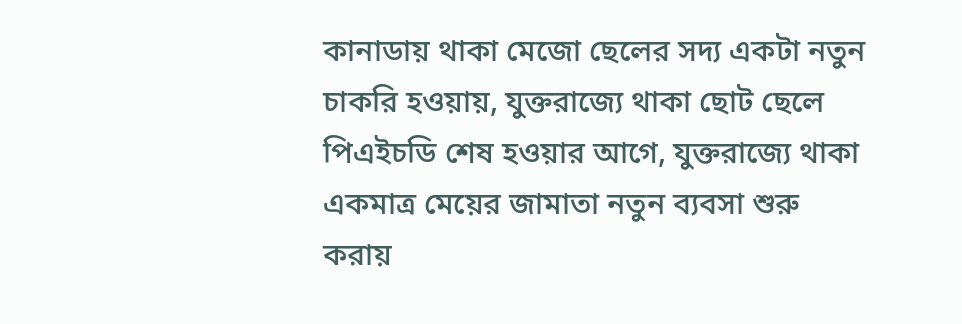কানাডায় থাকা মেজো ছেলের সদ্য একটা নতুন চাকরি হওয়ায়, যুক্তরাজ্যে থাকা ছোট ছেলে পিএইচডি শেষ হওয়ার আগে, যুক্তরাজ্যে থাকা একমাত্র মেয়ের জামাতা নতুন ব্যবসা শুরু করায়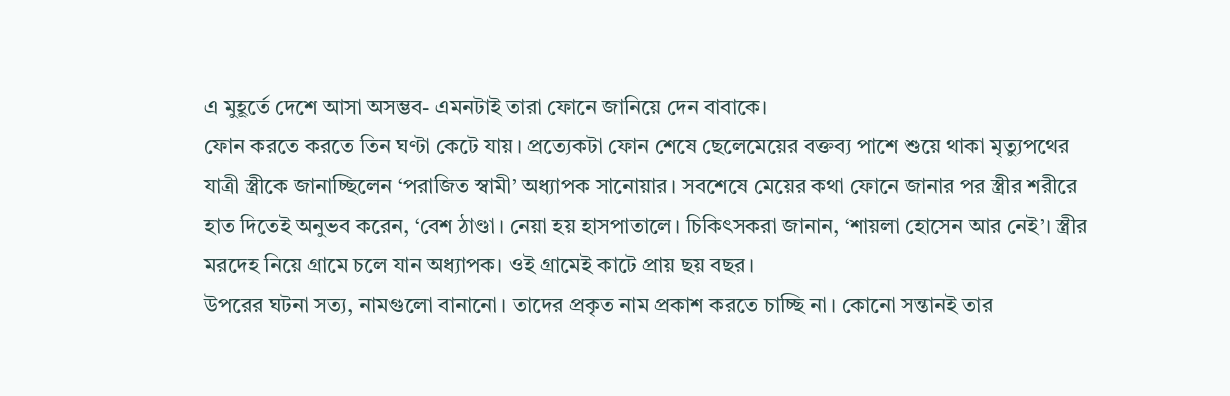এ মুহূর্তে দেশে আসা অসম্ভব- এমনটাই তারা ফোনে জানিয়ে দেন বাবাকে।
ফোন করতে করতে তিন ঘণ্টা কেটে যায়। প্রত্যেকটা ফোন শেষে ছেলেমেয়ের বক্তব্য পাশে শুয়ে থাকা মৃত্যুপথের যাত্রী স্ত্রীকে জানাচ্ছিলেন ‘পরাজিত স্বামী’ অধ্যাপক সানোয়ার। সবশেষে মেয়ের কথা ফোনে জানার পর স্ত্রীর শরীরে হাত দিতেই অনুভব করেন, ‘বেশ ঠাণ্ডা। নেয়া হয় হাসপাতালে। চিকিৎসকরা জানান, ‘শায়লা হোসেন আর নেই’। স্ত্রীর মরদেহ নিয়ে গ্রামে চলে যান অধ্যাপক। ওই গ্রামেই কাটে প্রায় ছয় বছর।
উপরের ঘটনা সত্য, নামগুলো বানানো। তাদের প্রকৃত নাম প্রকাশ করতে চাচ্ছি না। কোনো সন্তানই তার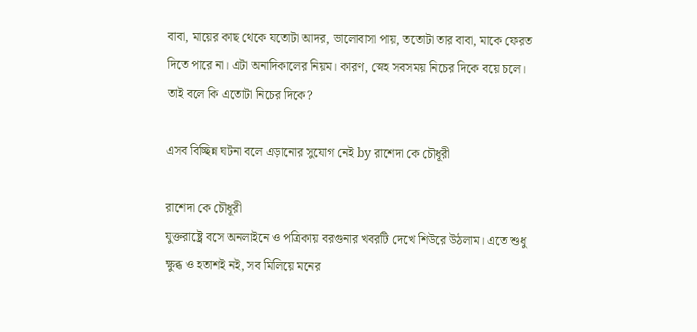বাবা, মায়ের কাছ থেকে যতোটা আদর, ভালোবাসা পায়, ততোটা তার বাবা, মাকে ফেরত দিতে পারে না। এটা অনাদিকালের নিয়ম। কারণ, স্নেহ সবসময় নিচের দিকে বয়ে চলে। তাই বলে কি এতোটা নিচের দিকে?

এসব বিচ্ছিন্ন ঘটনা বলে এড়ানোর সুযোগ নেই by রাশেদা কে চৌধূরী

রাশেদা কে চৌধূরী
যুক্তরাষ্ট্রে বসে অনলাইনে ও পত্রিকায় বরগুনার খবরটি দেখে শিউরে উঠলাম। এতে শুধু ক্ষুব্ধ ও হতাশই নই, সব মিলিয়ে মনের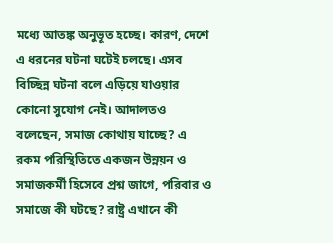মধ্যে আতঙ্ক অনুভূত হচ্ছে। কারণ, দেশে এ ধরনের ঘটনা ঘটেই চলছে। এসব বিচ্ছিন্ন ঘটনা বলে এড়িয়ে যাওয়ার কোনো সুযোগ নেই। আদালতও বলেছেন, সমাজ কোথায় যাচ্ছে? এ রকম পরিস্থিতিতে একজন উন্নয়ন ও সমাজকর্মী হিসেবে প্রশ্ন জাগে, পরিবার ও সমাজে কী ঘটছে? রাষ্ট্র এখানে কী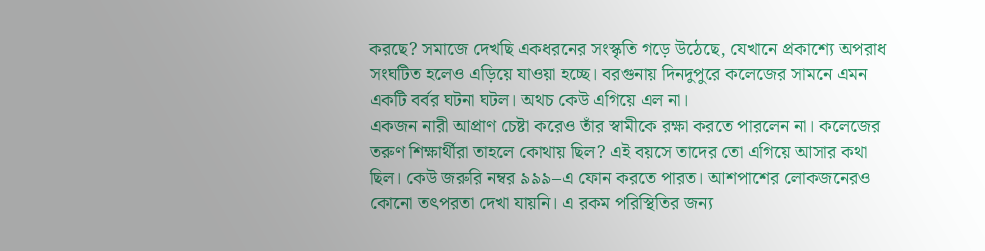করছে? সমাজে দেখছি একধরনের সংস্কৃতি গড়ে উঠেছে, যেখানে প্রকাশ্যে অপরাধ সংঘটিত হলেও এড়িয়ে যাওয়া হচ্ছে। বরগুনায় দিনদুপুরে কলেজের সামনে এমন একটি বর্বর ঘটনা ঘটল। অথচ কেউ এগিয়ে এল না।
একজন নারী আপ্রাণ চেষ্টা করেও তাঁর স্বামীকে রক্ষা করতে পারলেন না। কলেজের তরুণ শিক্ষার্থীরা তাহলে কোথায় ছিল? এই বয়সে তাদের তো এগিয়ে আসার কথা ছিল। কেউ জরুরি নম্বর ৯৯৯–এ ফোন করতে পারত। আশপাশের লোকজনেরও কোনো তৎপরতা দেখা যায়নি। এ রকম পরিস্থিতির জন্য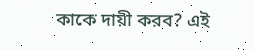কাকে দায়ী করব? এই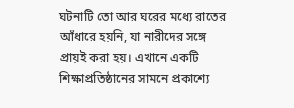ঘটনাটি তো আর ঘরের মধ্যে রাতের আঁধারে হয়নি, যা নারীদের সঙ্গে প্রায়ই করা হয়। এখানে একটি শিক্ষাপ্রতিষ্ঠানের সামনে প্রকাশ্যে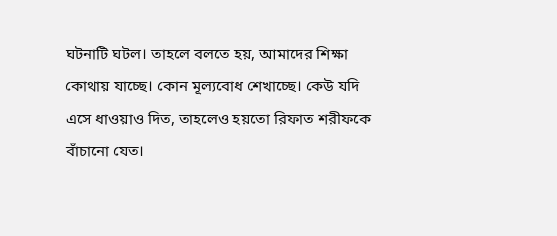ঘটনাটি ঘটল। তাহলে বলতে হয়, আমাদের শিক্ষা কোথায় যাচ্ছে। কোন মূল্যবোধ শেখাচ্ছে। কেউ যদি এসে ধাওয়াও দিত, তাহলেও হয়তো রিফাত শরীফকে বাঁচানো যেত।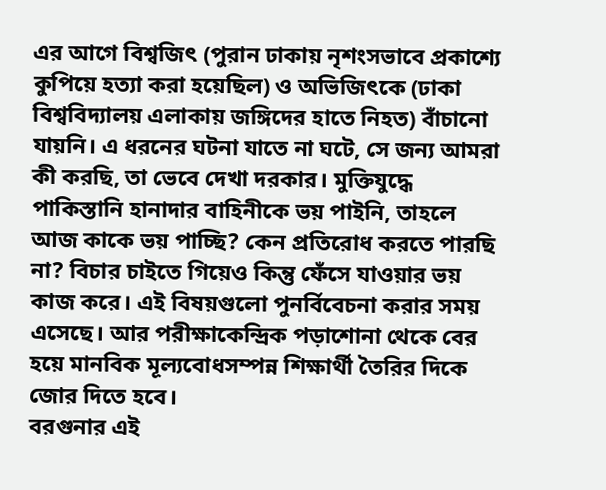এর আগে বিশ্বজিৎ (পুরান ঢাকায় নৃশংসভাবে প্রকাশ্যে কুপিয়ে হত্যা করা হয়েছিল) ও অভিজিৎকে (ঢাকা বিশ্ববিদ্যালয় এলাকায় জঙ্গিদের হাতে নিহত) বাঁচানো যায়নি। এ ধরনের ঘটনা যাতে না ঘটে, সে জন্য আমরা কী করছি, তা ভেবে দেখা দরকার। মুক্তিযুদ্ধে পাকিস্তানি হানাদার বাহিনীকে ভয় পাইনি, তাহলে আজ কাকে ভয় পাচ্ছি? কেন প্রতিরোধ করতে পারছি না? বিচার চাইতে গিয়েও কিন্তু ফেঁসে যাওয়ার ভয় কাজ করে। এই বিষয়গুলো পুনর্বিবেচনা করার সময় এসেছে। আর পরীক্ষাকেন্দ্রিক পড়াশোনা থেকে বের হয়ে মানবিক মূল্যবোধসম্পন্ন শিক্ষার্থী তৈরির দিকে জোর দিতে হবে।
বরগুনার এই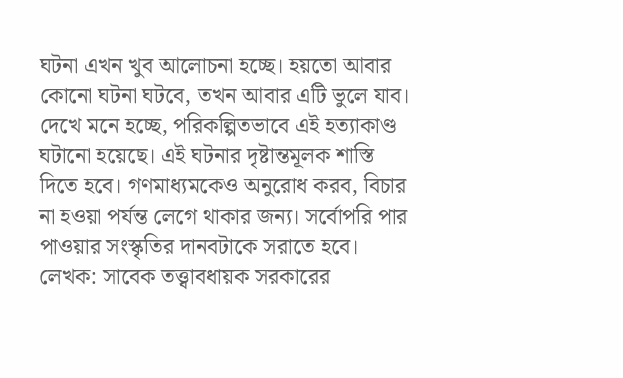ঘটনা এখন খুব আলোচনা হচ্ছে। হয়তো আবার কোনো ঘটনা ঘটবে, তখন আবার এটি ভুলে যাব। দেখে মনে হচ্ছে, পরিকল্পিতভাবে এই হত্যাকাণ্ড ঘটানো হয়েছে। এই ঘটনার দৃষ্টান্তমূলক শাস্তি দিতে হবে। গণমাধ্যমকেও অনুরোধ করব, বিচার না হওয়া পর্যন্ত লেগে থাকার জন্য। সর্বোপরি পার পাওয়ার সংস্কৃতির দানবটাকে সরাতে হবে।
লেখক: সাবেক তত্ত্বাবধায়ক সরকারের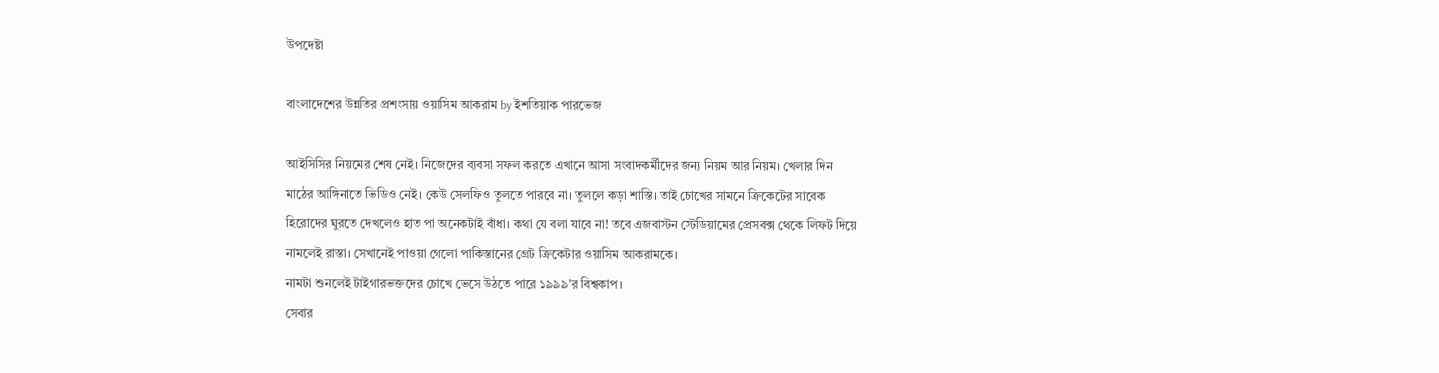উপদেষ্টা

বাংলাদেশের উন্নতির প্রশংসায় ওয়াসিম আকরাম by ইশতিয়াক পারভেজ

আইসিসির নিয়মের শেষ নেই। নিজেদের ব্যবসা সফল করতে এখানে আসা সংবাদকর্মীদের জন্য নিয়ম আর নিয়ম। খেলার দিন মাঠের আঙ্গিনাতে ভিডিও নেই। কেউ সেলফিও তুলতে পারবে না। তুললে কড়া শাস্তি। তাই চোখের সামনে ক্রিকেটের সাবেক হিরোদের ঘুরতে দেখলেও হাত পা অনেকটাই বাঁধা। কথা যে বলা যাবে না! তবে এজবাস্টন স্টেডিয়ামের প্রেসবক্স থেকে লিফট দিয়ে নামলেই রাস্তা। সেখানেই পাওয়া গেলো পাকিস্তানের গ্রেট ক্রিকেটার ওয়াসিম আকরামকে।
নামটা শুনলেই টাইগারভক্তদের চোখে ভেসে উঠতে পারে ১৯৯৯’র বিশ্বকাপ।
সেবার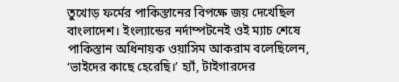তুখোড় ফর্মের পাকিস্তানের বিপক্ষে জয় দেখেছিল বাংলাদেশ। ইংল্যান্ডের নর্দাম্পটনেই ওই ম্যাচ শেষে পাকিস্তান অধিনায়ক ওয়াসিম আকরাম বলেছিলেন, ‘ভাইদের কাছে হেরেছি।’ হ্যাঁ, টাইগারদের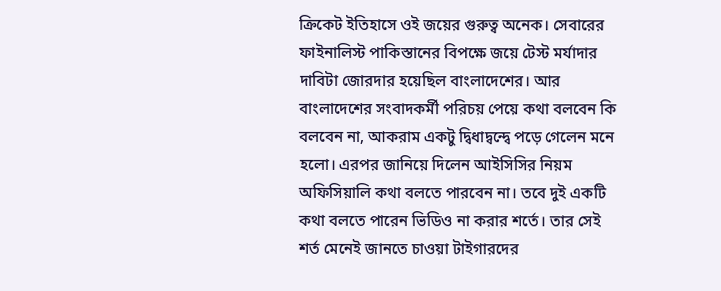ক্রিকেট ইতিহাসে ওই জয়ের গুরুত্ব অনেক। সেবারের ফাইনালিস্ট পাকিস্তানের বিপক্ষে জয়ে টেস্ট মর্যাদার দাবিটা জোরদার হয়েছিল বাংলাদেশের। আর বাংলাদেশের সংবাদকর্মী পরিচয় পেয়ে কথা বলবেন কি বলবেন না, আকরাম একটু দ্বিধাদ্বন্দ্বে পড়ে গেলেন মনে হলো। এরপর জানিয়ে দিলেন আইসিসির নিয়ম অফিসিয়ালি কথা বলতে পারবেন না। তবে দুই একটি কথা বলতে পারেন ভিডিও না করার শর্তে। তার সেই শর্ত মেনেই জানতে চাওয়া টাইগারদের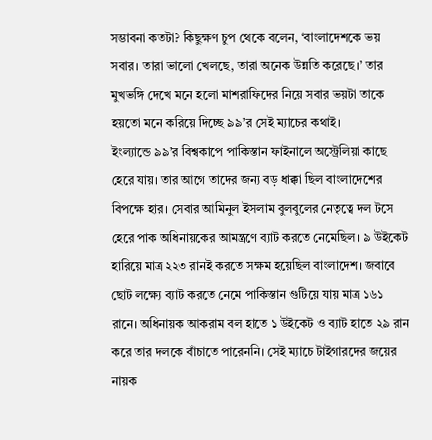সম্ভাবনা কতটা? কিছুক্ষণ চুপ থেকে বলেন, ‘বাংলাদেশকে ভয় সবার। তারা ভালো খেলছে, তারা অনেক উন্নতি করেছে।’ তার মুখভঙ্গি দেখে মনে হলো মাশরাফিদের নিয়ে সবার ভয়টা তাকে হয়তো মনে করিয়ে দিচ্ছে ৯৯’র সেই ম্যাচের কথাই।
ইংল্যান্ডে ৯৯’র বিশ্বকাপে পাকিস্তান ফাইনালে অস্ট্রেলিয়া কাছে হেরে যায়। তার আগে তাদের জন্য বড় ধাক্কা ছিল বাংলাদেশের বিপক্ষে হার। সেবার আমিনুল ইসলাম বুলবুলের নেতৃত্বে দল টসে হেরে পাক অধিনায়কের আমন্ত্রণে ব্যাট করতে নেমেছিল। ৯ উইকেট হারিয়ে মাত্র ২২৩ রানই করতে সক্ষম হয়েছিল বাংলাদেশ। জবাবে ছোট লক্ষ্যে ব্যাট করতে নেমে পাকিস্তান গুটিয়ে যায় মাত্র ১৬১ রানে। অধিনায়ক আকরাম বল হাতে ১ উইকেট ও ব্যাট হাতে ২৯ রান করে তার দলকে বাঁচাতে পারেননি। সেই ম্যাচে টাইগারদের জয়ের নায়ক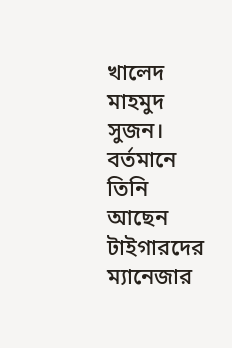খালেদ মাহমুদ সুজন। বর্তমানে তিনি আছেন টাইগারদের ম্যানেজার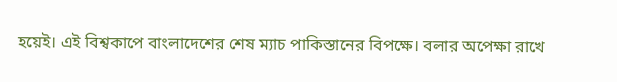হয়েই। এই বিশ্বকাপে বাংলাদেশের শেষ ম্যাচ পাকিস্তানের বিপক্ষে। বলার অপেক্ষা রাখে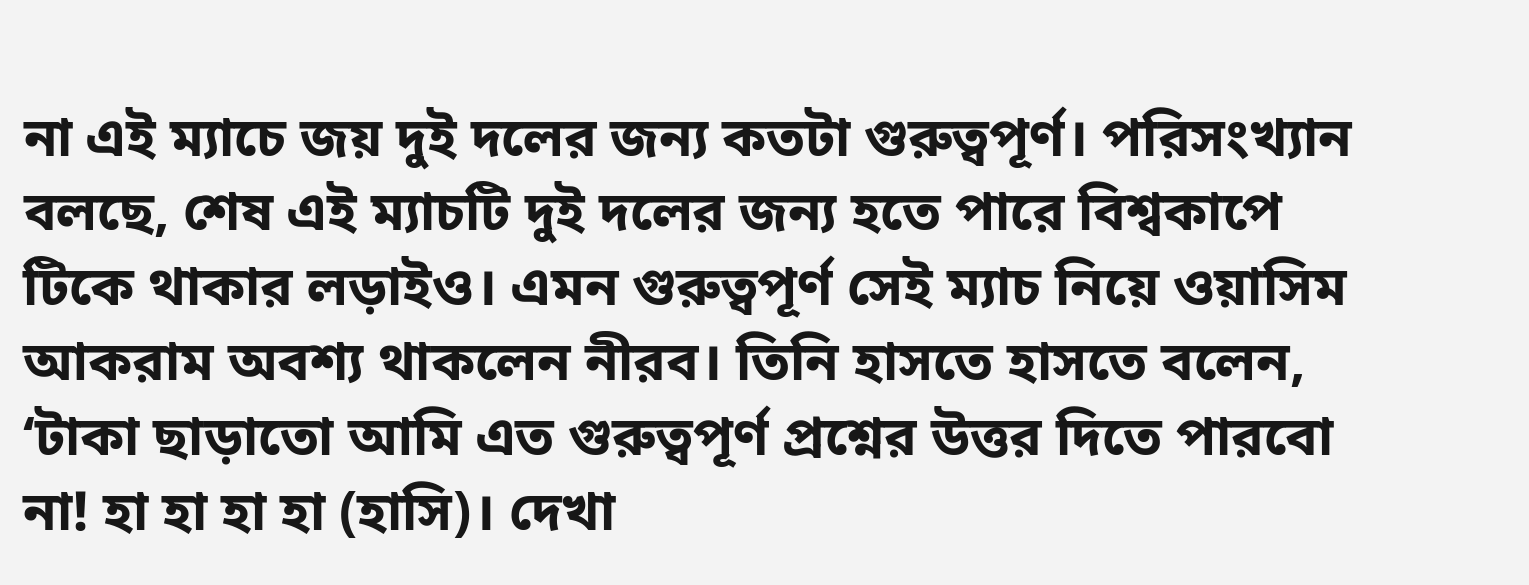না এই ম্যাচে জয় দুই দলের জন্য কতটা গুরুত্বপূর্ণ। পরিসংখ্যান বলছে, শেষ এই ম্যাচটি দুই দলের জন্য হতে পারে বিশ্বকাপে টিকে থাকার লড়াইও। এমন গুরুত্বপূর্ণ সেই ম্যাচ নিয়ে ওয়াসিম আকরাম অবশ্য থাকলেন নীরব। তিনি হাসতে হাসতে বলেন, ‘টাকা ছাড়াতো আমি এত গুরুত্বপূর্ণ প্রশ্নের উত্তর দিতে পারবো না! হা হা হা হা (হাসি)। দেখা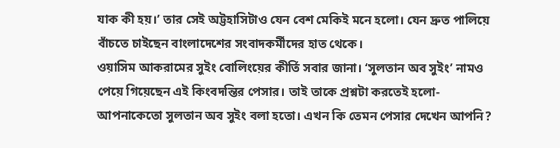যাক কী হয়।’ তার সেই অট্টহাসিটাও যেন বেশ মেকিই মনে হলো। যেন দ্রুত পালিয়ে বাঁচতে চাইছেন বাংলাদেশের সংবাদকর্মীদের হাত থেকে।
ওয়াসিম আকরামের সুইং বোলিংয়ের কীর্তি সবার জানা। ‘সুলতান অব সুইং’ নামও পেয়ে গিয়েছেন এই কিংবদন্তির পেসার। তাই তাকে প্রশ্নটা করতেই হলো- আপনাকেতো সুলতান অব সুইং বলা হতো। এখন কি তেমন পেসার দেখেন আপনি?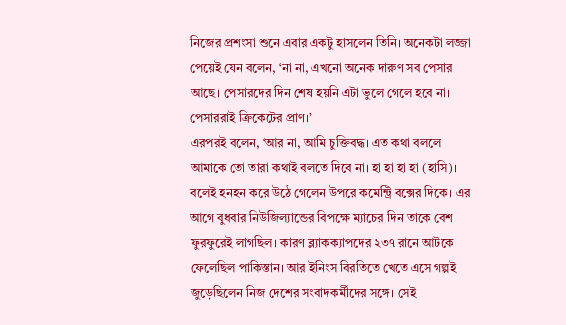নিজের প্রশংসা শুনে এবার একটু হাসলেন তিনি। অনেকটা লজ্জা পেয়েই যেন বলেন, ‘না না, এখনো অনেক দারুণ সব পেসার আছে। পেসারদের দিন শেষ হয়নি এটা ভুলে গেলে হবে না। পেসাররাই ক্রিকেটের প্রাণ।’
এরপরই বলেন, ‘আর না, আমি চুক্তিবদ্ধ। এত কথা বললে আমাকে তো তারা কথাই বলতে দিবে না। হা হা হা হা (হাসি)। বলেই হনহন করে উঠে গেলেন উপরে কমেন্ট্রি বক্সের দিকে। এর আগে বুধবার নিউজিল্যান্ডের বিপক্ষে ম্যাচের দিন তাকে বেশ ফুরফুরেই লাগছিল। কারণ ব্ল্যাকক্যাপদের ২৩৭ রানে আটকে ফেলেছিল পাকিস্তান। আর ইনিংস বিরতিতে খেতে এসে গল্পই জুড়েছিলেন নিজ দেশের সংবাদকর্মীদের সঙ্গে। সেই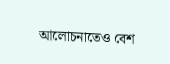আলোচনাতেও বেশ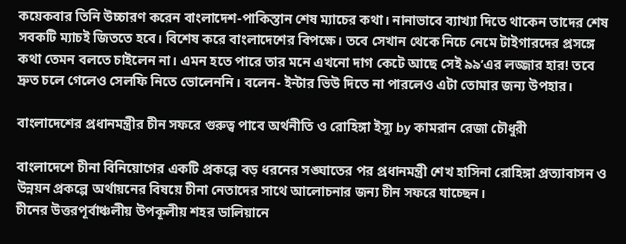কয়েকবার তিনি উচ্চারণ করেন বাংলাদেশ-পাকিস্তান শেষ ম্যাচের কথা। নানাভাবে ব্যাখ্যা দিতে থাকেন তাদের শেষ সবকটি ম্যাচই জিততে হবে। বিশেষ করে বাংলাদেশের বিপক্ষে। তবে সেখান থেকে নিচে নেমে টাইগারদের প্রসঙ্গে কথা তেমন বলতে চাইলেন না। এমন হতে পারে তার মনে এখনো দাগ কেটে আছে সেই ৯৯’এর লজ্জার হার! তবে দ্রুত চলে গেলেও সেলফি নিতে ভোলেননি। বলেন- ইন্টার ভিউ দিতে না পারলেও এটা তোমার জন্য উপহার।

বাংলাদেশের প্রধানমন্ত্রীর চীন সফরে গুরুত্ব পাবে অর্থনীতি ও রোহিঙ্গা ইস্যু by কামরান রেজা চৌধুরী

বাংলাদেশে চীনা বিনিয়োগের একটি প্রকল্পে বড় ধরনের সঙ্ঘাতের পর প্রধানমন্ত্রী শেখ হাসিনা রোহিঙ্গা প্রত্যাবাসন ও উন্নয়ন প্রকল্পে অর্থায়নের বিষয়ে চীনা নেতাদের সাথে আলোচনার জন্য চীন সফরে যাচ্ছেন।
চীনের উত্তরপূর্বাঞ্চলীয় উপকূলীয় শহর ডালিয়ানে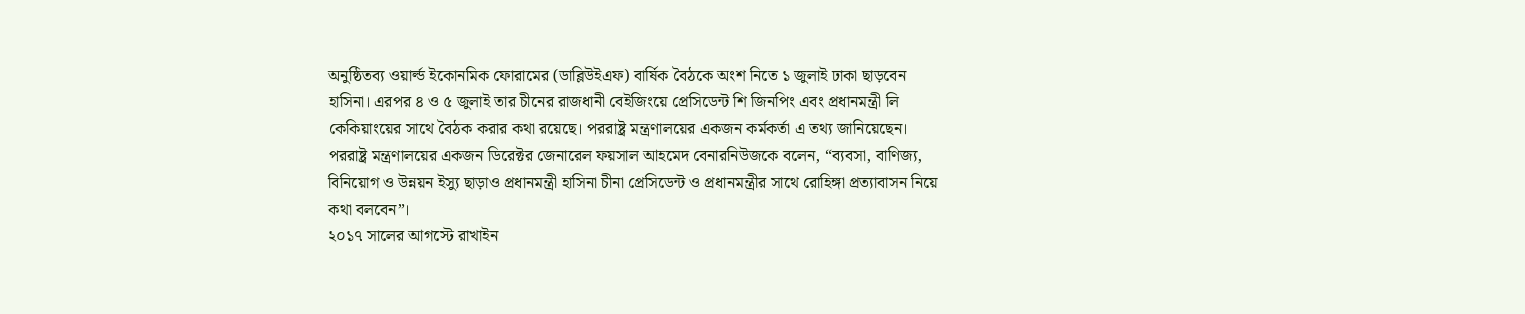অনুষ্ঠিতব্য ওয়ার্ল্ড ইকোনমিক ফোরামের (ডাব্লিউইএফ) বার্ষিক বৈঠকে অংশ নিতে ১ জুলাই ঢাকা ছাড়বেন হাসিনা। এরপর ৪ ও ৫ জুলাই তার চীনের রাজধানী বেইজিংয়ে প্রেসিডেন্ট শি জিনপিং এবং প্রধানমন্ত্রী লি কেকিয়াংয়ের সাথে বৈঠক করার কথা রয়েছে। পররাষ্ট্র মন্ত্রণালয়ের একজন কর্মকর্তা এ তথ্য জানিয়েছেন।
পররাষ্ট্র মন্ত্রণালয়ের একজন ডিরেক্টর জেনারেল ফয়সাল আহমেদ বেনারনিউজকে বলেন, “ব্যবসা, বাণিজ্য, বিনিয়োগ ও উন্নয়ন ইস্যু ছাড়াও প্রধানমন্ত্রী হাসিনা চীনা প্রেসিডেন্ট ও প্রধানমন্ত্রীর সাথে রোহিঙ্গা প্রত্যাবাসন নিয়ে কথা বলবেন”।
২০১৭ সালের আগস্টে রাখাইন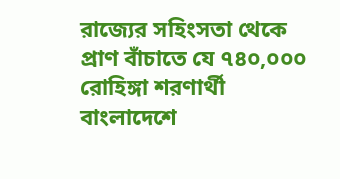রাজ্যের সহিংসতা থেকে প্রাণ বাঁচাতে যে ৭৪০,০০০ রোহিঙ্গা শরণার্থী বাংলাদেশে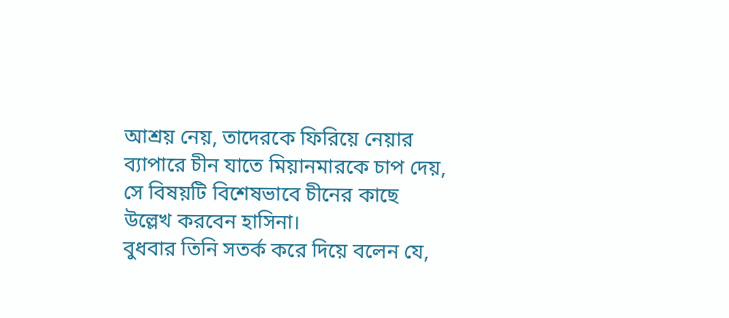আশ্রয় নেয়, তাদেরকে ফিরিয়ে নেয়ার ব্যাপারে চীন যাতে মিয়ানমারকে চাপ দেয়, সে বিষয়টি বিশেষভাবে চীনের কাছে উল্লেখ করবেন হাসিনা।
বুধবার তিনি সতর্ক করে দিয়ে বলেন যে,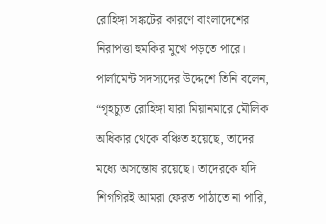রোহিঙ্গা সঙ্কটের কারণে বাংলাদেশের নিরাপত্তা হুমকির মুখে পড়তে পারে।
পার্লামেন্ট সদস্যদের উদ্দেশে তিনি বলেন, “গৃহচ্যুত রোহিঙ্গা যারা মিয়ানমারে মৌলিক অধিকার থেকে বঞ্চিত হয়েছে, তাদের মধ্যে অসন্তোষ রয়েছে। তাদেরকে যদি শিগগিরই আমরা ফেরত পাঠাতে না পারি,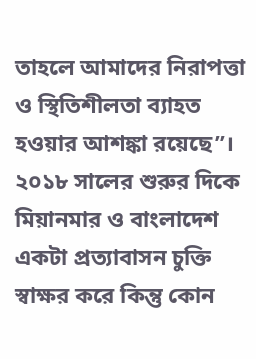তাহলে আমাদের নিরাপত্তা ও স্থিতিশীলতা ব্যাহত হওয়ার আশঙ্কা রয়েছে”।
২০১৮ সালের শুরুর দিকে মিয়ানমার ও বাংলাদেশ একটা প্রত্যাবাসন চুক্তি স্বাক্ষর করে কিন্তু কোন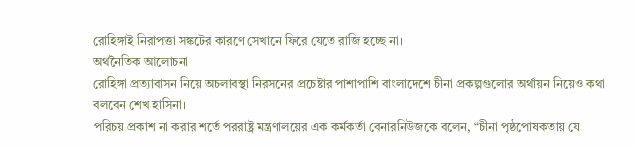রোহিঙ্গাই নিরাপত্তা সঙ্কটের কারণে সেখানে ফিরে যেতে রাজি হচ্ছে না।
অর্থনৈতিক আলোচনা
রোহিঙ্গা প্রত্যাবাসন নিয়ে অচলাবস্থা নিরসনের প্রচেষ্টার পাশাপাশি বাংলাদেশে চীনা প্রকল্পগুলোর অর্থায়ন নিয়েও কথা বলবেন শেখ হাসিনা।
পরিচয় প্রকাশ না করার শর্তে পররাষ্ট্র মন্ত্রণালয়ের এক কর্মকর্তা বেনারনিউজকে বলেন, “চীনা পৃষ্ঠপোষকতায় যে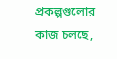প্রকল্পগুলোর কাজ চলছে,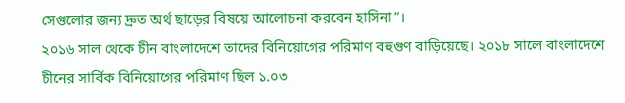সেগুলোর জন্য দ্রুত অর্থ ছাড়ের বিষয়ে আলোচনা করবেন হাসিনা”।
২০১৬ সাল থেকে চীন বাংলাদেশে তাদের বিনিয়োগের পরিমাণ বহুগুণ বাড়িয়েছে। ২০১৮ সালে বাংলাদেশে চীনের সার্বিক বিনিয়োগের পরিমাণ ছিল ১.০৩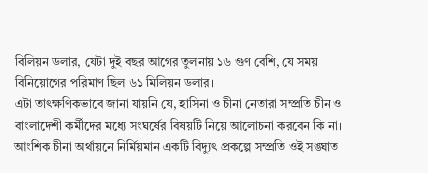বিলিয়ন ডলার, যেটা দুই বছর আগের তুলনায় ১৬ গুণ বেশি, যে সময় বিনিয়োগের পরিমাণ ছিল ৬১ মিলিয়ন ডলার।
এটা তাৎক্ষণিকভাবে জানা যায়নি যে, হাসিনা ও চীনা নেতারা সম্প্রতি চীন ও বাংলাদেশী কর্মীদের মধ্যে সংঘর্ষের বিষয়টি নিয়ে আলোচনা করবেন কি না। আংশিক চীনা অর্থায়নে নির্মিয়মান একটি বিদ্যুৎ প্রকল্পে সম্প্রতি ওই সঙ্ঘাত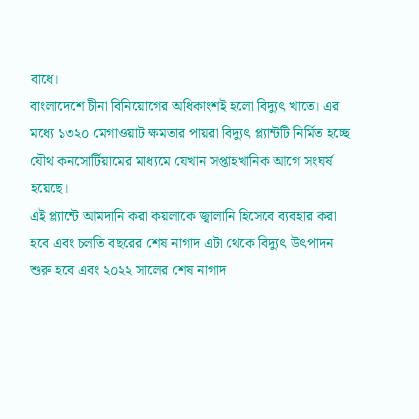বাধে।
বাংলাদেশে চীনা বিনিয়োগের অধিকাংশই হলো বিদ্যুৎ খাতে। এর মধ্যে ১৩২০ মেগাওয়াট ক্ষমতার পায়রা বিদ্যুৎ প্ল্যান্টটি নির্মিত হচ্ছে যৌথ কনসোর্টিয়ামের মাধ্যমে যেখান সপ্তাহখানিক আগে সংঘর্ষ হয়েছে।
এই প্ল্যান্টে আমদানি করা কয়লাকে জ্বালানি হিসেবে ব্যবহার করা হবে এবং চলতি বছরের শেষ নাগাদ এটা থেকে বিদ্যুৎ উৎপাদন শুরু হবে এবং ২০২২ সালের শেষ নাগাদ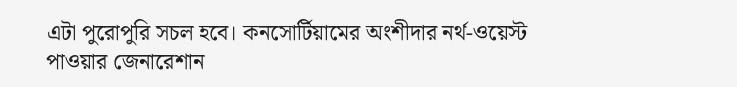এটা পুরোপুরি সচল হবে। কনসোর্টিয়ামের অংশীদার নর্থ-ওয়েস্ট পাওয়ার জেনারেশান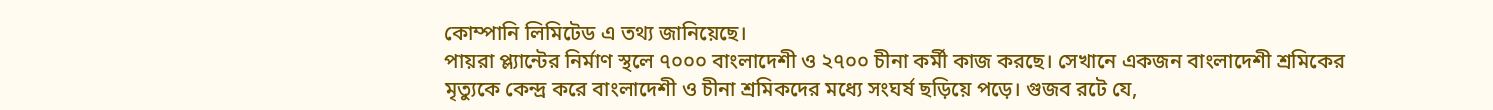কোম্পানি লিমিটেড এ তথ্য জানিয়েছে।
পায়রা প্ল্যান্টের নির্মাণ স্থলে ৭০০০ বাংলাদেশী ও ২৭০০ চীনা কর্মী কাজ করছে। সেখানে একজন বাংলাদেশী শ্রমিকের মৃত্যুকে কেন্দ্র করে বাংলাদেশী ও চীনা শ্রমিকদের মধ্যে সংঘর্ষ ছড়িয়ে পড়ে। গুজব রটে যে,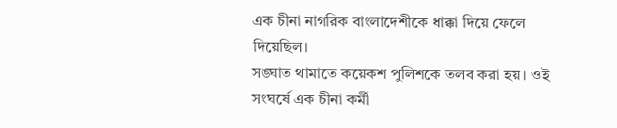এক চীনা নাগরিক বাংলাদেশীকে ধাক্কা দিয়ে ফেলে দিয়েছিল।
সঙ্ঘাত থামাতে কয়েকশ পুলিশকে তলব করা হয়। ওই সংঘর্ষে এক চীনা কর্মী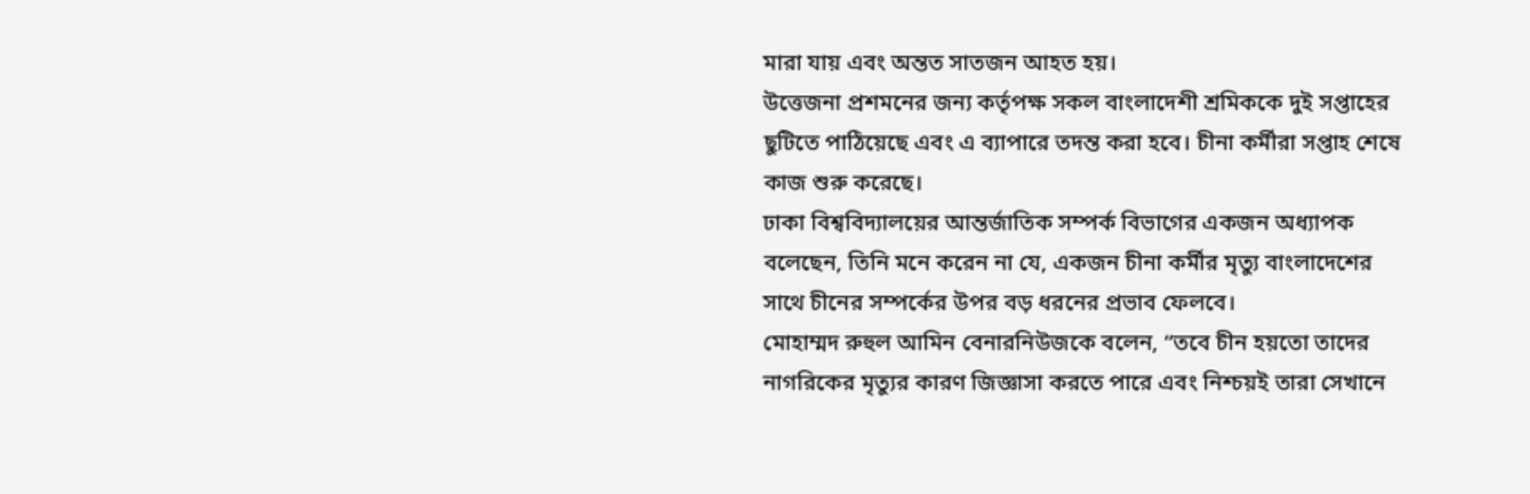মারা যায় এবং অন্তত সাতজন আহত হয়।
উত্তেজনা প্রশমনের জন্য কর্তৃপক্ষ সকল বাংলাদেশী শ্রমিককে দুই সপ্তাহের ছুটিতে পাঠিয়েছে এবং এ ব্যাপারে তদন্ত করা হবে। চীনা কর্মীরা সপ্তাহ শেষে কাজ শুরু করেছে।
ঢাকা বিশ্ববিদ্যালয়ের আন্তর্জাতিক সম্পর্ক বিভাগের একজন অধ্যাপক বলেছেন, তিনি মনে করেন না যে, একজন চীনা কর্মীর মৃত্যু বাংলাদেশের সাথে চীনের সম্পর্কের উপর বড় ধরনের প্রভাব ফেলবে।
মোহাম্মদ রুহুল আমিন বেনারনিউজকে বলেন, “তবে চীন হয়তো তাদের নাগরিকের মৃত্যুর কারণ জিজ্ঞাসা করতে পারে এবং নিশ্চয়ই তারা সেখানে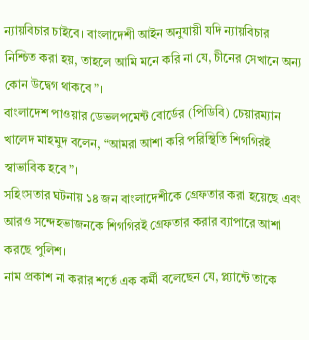ন্যায়বিচার চাইবে। বাংলাদেশী আইন অনুযায়ী যদি ন্যায়বিচার নিশ্চিত করা হয়, তাহলে আমি মনে করি না যে, চীনের সেখানে অন্য কোন উদ্বেগ থাকবে”।
বাংলাদেশ পাওয়ার ডেভলপমেন্ট বোর্ডের (পিডিবি) চেয়ারম্যান খালেদ মাহমুদ বলেন, “আমরা আশা করি পরিস্থিতি শিগগিরই স্বাভাবিক হবে”।
সহিংসতার ঘটনায় ১৪ জন বাংলাদেশীকে গ্রেফতার করা হয়েছে এবং আরও সন্দেহভাজনকে শিগগিরই গ্রেফতার করার ব্যাপারে আশা করছে পুলিশ।
নাম প্রকাশ না করার শর্তে এক কর্মী বলেছেন যে, প্ল্যান্টে তাকে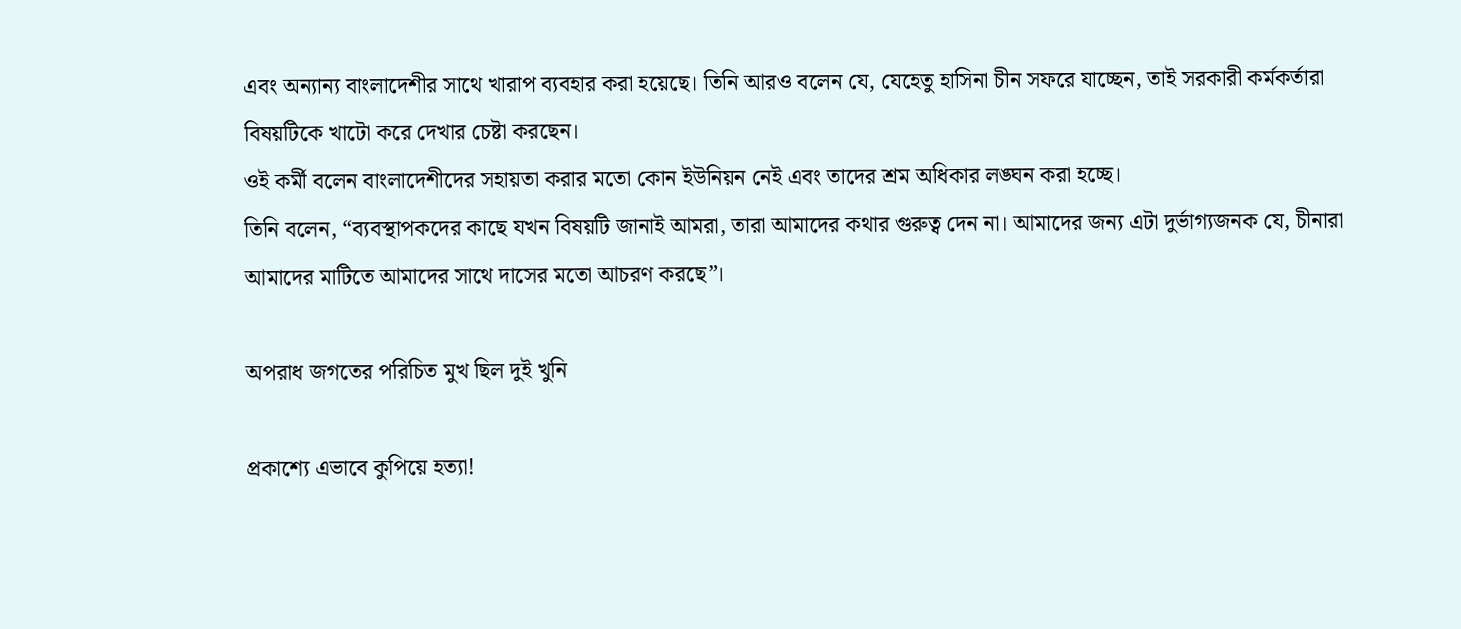এবং অন্যান্য বাংলাদেশীর সাথে খারাপ ব্যবহার করা হয়েছে। তিনি আরও বলেন যে, যেহেতু হাসিনা চীন সফরে যাচ্ছেন, তাই সরকারী কর্মকর্তারা বিষয়টিকে খাটো করে দেখার চেষ্টা করছেন।
ওই কর্মী বলেন বাংলাদেশীদের সহায়তা করার মতো কোন ইউনিয়ন নেই এবং তাদের শ্রম অধিকার লঙ্ঘন করা হচ্ছে।
তিনি বলেন, “ব্যবস্থাপকদের কাছে যখন বিষয়টি জানাই আমরা, তারা আমাদের কথার গুরুত্ব দেন না। আমাদের জন্য এটা দুর্ভাগ্যজনক যে, চীনারা আমাদের মাটিতে আমাদের সাথে দাসের মতো আচরণ করছে”।

অপরাধ জগতের পরিচিত মুখ ছিল দুই খুনি

প্রকাশ্যে এভাবে কুপিয়ে হত্যা!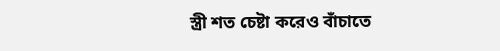স্ত্রী শত চেষ্টা করেও বাঁচাতে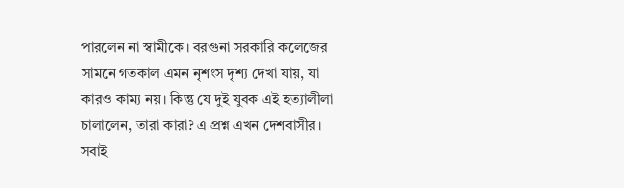পারলেন না স্বামীকে। বরগুনা সরকারি কলেজের সামনে গতকাল এমন নৃশংস দৃশ্য দেখা যায়, যা কারও কাম্য নয়। কিন্তু যে দুই যুবক এই হত্যালীলা চালালেন, তারা কারা? এ প্রশ্ন এখন দেশবাসীর। সবাই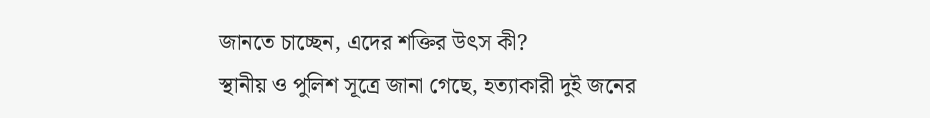জানতে চাচ্ছেন, এদের শক্তির উৎস কী?
স্থানীয় ও পুলিশ সূত্রে জানা গেছে, হত্যাকারী দুই জনের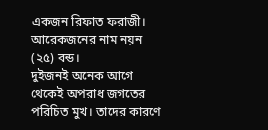একজন রিফাত ফরাজী। আরেকজনের নাম নয়ন (২৫) বন্ড।
দুইজনই অনেক আগে থেকেই অপরাধ জগতের পরিচিত মুখ। তাদের কারণে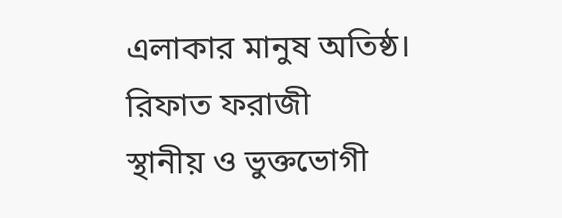এলাকার মানুষ অতিষ্ঠ।
রিফাত ফরাজী
স্থানীয় ও ভুক্তভোগী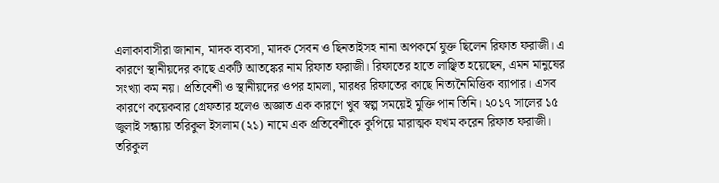এলাকাবাসীরা জানান, মাদক ব্যবসা, মাদক সেবন ও ছিনতাইসহ নানা অপকর্মে যুক্ত ছিলেন রিফাত ফরাজী। এ কারণে স্থানীয়দের কাছে একটি আতঙ্কের নাম রিফাত ফরাজী। রিফাতের হাতে লাঞ্ছিত হয়েছেন, এমন মানুষের সংখ্যা কম নয়। প্রতিবেশী ও স্থানীয়দের ওপর হামলা, মারধর রিফাতের কাছে নিত্যনৈমিত্তিক ব্যাপার। এসব কারণে কয়েকবার গ্রেফতার হলেও অজ্ঞাত এক কারণে খুব স্বল্প সময়েই মুক্তি পান তিনি। ২০১৭ সালের ১৫ জুলাই সন্ধ্যায় তরিকুল ইসলাম (২১) নামে এক প্রতিবেশীকে কুপিয়ে মারাত্মক যখম করেন রিফাত ফরাজী।
তরিকুল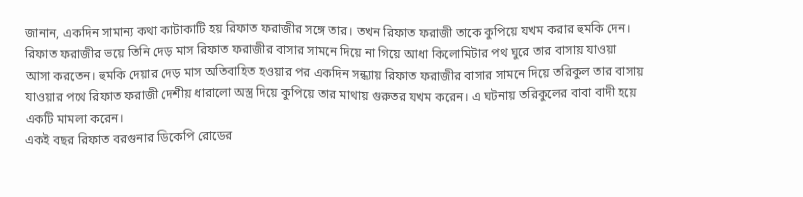জানান, একদিন সামান্য কথা কাটাকাটি হয় রিফাত ফরাজীর সঙ্গে তার। তখন রিফাত ফরাজী তাকে কুপিয়ে যখম করার হুমকি দেন। রিফাত ফরাজীর ভয়ে তিনি দেড় মাস রিফাত ফরাজীর বাসার সামনে দিয়ে না গিয়ে আধা কিলোমিটার পথ ঘুরে তার বাসায় যাওয়া আসা করতেন। হুমকি দেয়ার দেড় মাস অতিবাহিত হওয়ার পর একদিন সন্ধ্যায় রিফাত ফরাজীর বাসার সামনে দিয়ে তরিকুল তার বাসায় যাওয়ার পথে রিফাত ফরাজী দেশীয় ধারালো অস্ত্র দিয়ে কুপিয়ে তার মাথায় গুরুতর যখম করেন। এ ঘটনায় তরিকুলের বাবা বাদী হয়ে একটি মামলা করেন।
একই বছর রিফাত বরগুনার ডিকেপি রোডের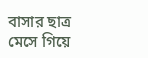বাসার ছাত্র মেসে গিয়ে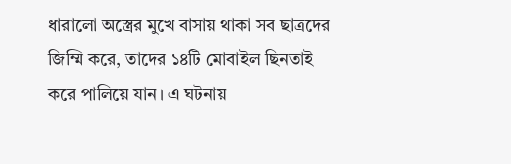ধারালো অস্ত্রের মুখে বাসায় থাকা সব ছাত্রদের জিম্মি করে, তাদের ১৪টি মোবাইল ছিনতাই করে পালিয়ে যান। এ ঘটনায়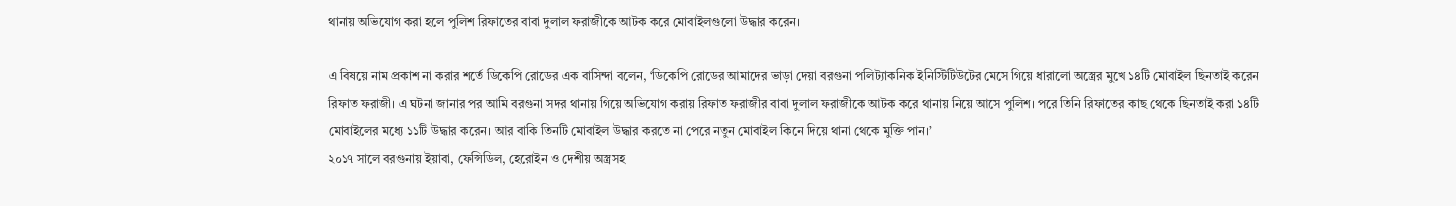থানায় অভিযোগ করা হলে পুলিশ রিফাতের বাবা দুলাল ফরাজীকে আটক করে মোবাইলগুলো উদ্ধার করেন।

এ বিষয়ে নাম প্রকাশ না করার শর্তে ডিকেপি রোডের এক বাসিন্দা বলেন, ‘ডিকেপি রোডের আমাদের ভাড়া দেয়া বরগুনা পলিট্যাকনিক ইনিস্টিটিউটের মেসে গিয়ে ধারালো অস্ত্রের মুখে ১৪টি মোবাইল ছিনতাই করেন রিফাত ফরাজী। এ ঘটনা জানার পর আমি বরগুনা সদর থানায় গিয়ে অভিযোগ করায় রিফাত ফরাজীর বাবা দুলাল ফরাজীকে আটক করে থানায় নিয়ে আসে পুলিশ। পরে তিনি রিফাতের কাছ থেকে ছিনতাই করা ১৪টি মোবাইলের মধ্যে ১১টি উদ্ধার করেন। আর বাকি তিনটি মোবাইল উদ্ধার করতে না পেরে নতুন মোবাইল কিনে দিয়ে থানা থেকে মুক্তি পান।’
২০১৭ সালে বরগুনায় ইয়াবা, ফেন্সিডিল, হেরোইন ও দেশীয় অস্ত্রসহ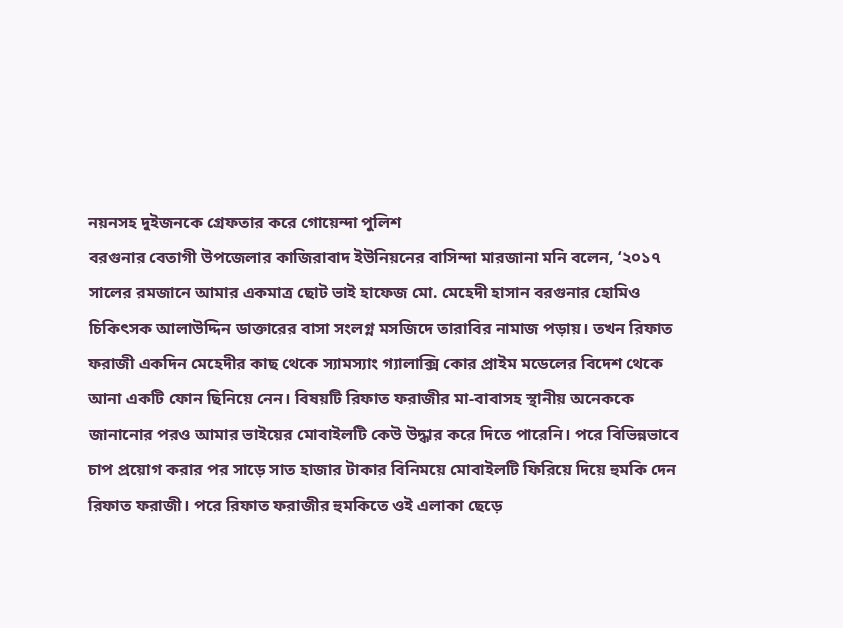নয়নসহ দুইজনকে গ্রেফতার করে গোয়েন্দা পুলিশ
বরগুনার বেতাগী উপজেলার কাজিরাবাদ ইউনিয়নের বাসিন্দা মারজানা মনি বলেন, ‘২০১৭ সালের রমজানে আমার একমাত্র ছোট ভাই হাফেজ মো. মেহেদী হাসান বরগুনার হোমিও চিকিৎসক আলাউদ্দিন ডাক্তারের বাসা সংলগ্ন মসজিদে তারাবির নামাজ পড়ায়। তখন রিফাত ফরাজী একদিন মেহেদীর কাছ থেকে স্যামস্যাং গ্যালাক্সি কোর প্রাইম মডেলের বিদেশ থেকে আনা একটি ফোন ছিনিয়ে নেন। বিষয়টি রিফাত ফরাজীর মা-বাবাসহ স্থানীয় অনেককে জানানোর পরও আমার ভাইয়ের মোবাইলটি কেউ উদ্ধার করে দিতে পারেনি। পরে বিভিন্নভাবে চাপ প্রয়োগ করার পর সাড়ে সাত হাজার টাকার বিনিময়ে মোবাইলটি ফিরিয়ে দিয়ে হুমকি দেন রিফাত ফরাজী। পরে রিফাত ফরাজীর হুমকিতে ওই এলাকা ছেড়ে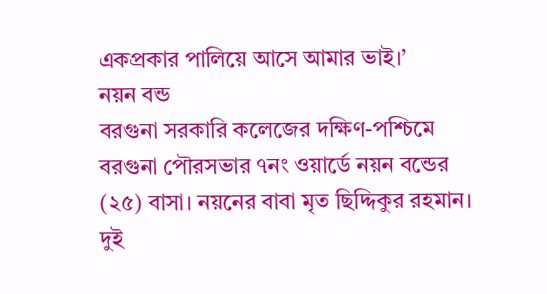একপ্রকার পালিয়ে আসে আমার ভাই।’
নয়ন বন্ড
বরগুনা সরকারি কলেজের দক্ষিণ-পশ্চিমে বরগুনা পৌরসভার ৭নং ওয়ার্ডে নয়ন বন্ডের (২৫) বাসা। নয়নের বাবা মৃত ছিদ্দিকুর রহমান। দুই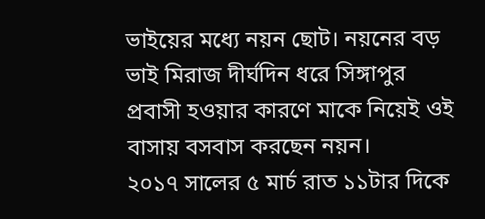ভাইয়ের মধ্যে নয়ন ছোট। নয়নের বড় ভাই মিরাজ দীর্ঘদিন ধরে সিঙ্গাপুর প্রবাসী হওয়ার কারণে মাকে নিয়েই ওই বাসায় বসবাস করছেন নয়ন।
২০১৭ সালের ৫ মার্চ রাত ১১টার দিকে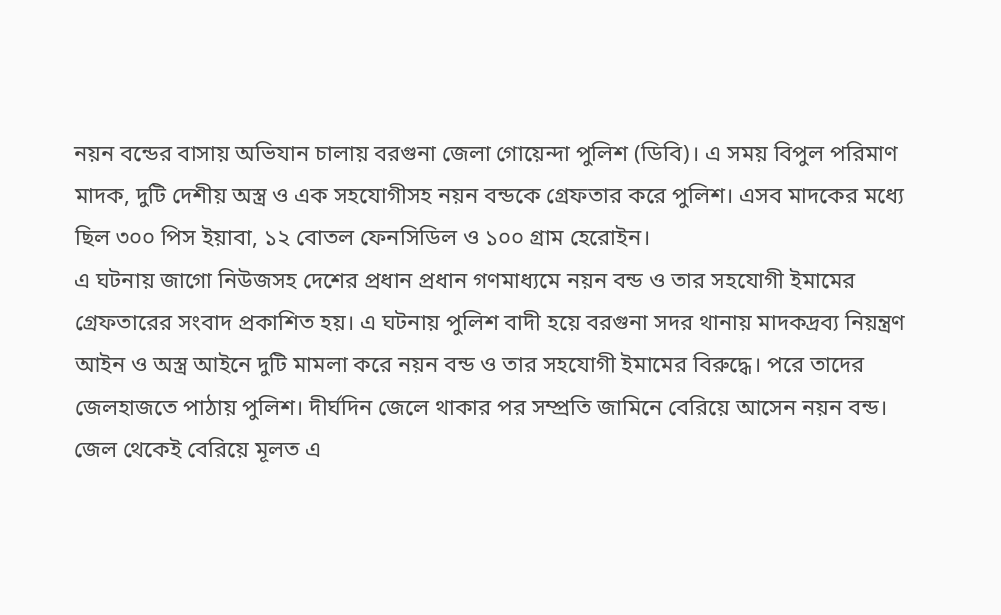নয়ন বন্ডের বাসায় অভিযান চালায় বরগুনা জেলা গোয়েন্দা পুলিশ (ডিবি)। এ সময় বিপুল পরিমাণ মাদক, দুটি দেশীয় অস্ত্র ও এক সহযোগীসহ নয়ন বন্ডকে গ্রেফতার করে পুলিশ। এসব মাদকের মধ্যে ছিল ৩০০ পিস ইয়াবা, ১২ বোতল ফেনসিডিল ও ১০০ গ্রাম হেরোইন।
এ ঘটনায় জাগো নিউজসহ দেশের প্রধান প্রধান গণমাধ্যমে নয়ন বন্ড ও তার সহযোগী ইমামের গ্রেফতারের সংবাদ প্রকাশিত হয়। এ ঘটনায় পুলিশ বাদী হয়ে বরগুনা সদর থানায় মাদকদ্রব্য নিয়ন্ত্রণ আইন ও অস্ত্র আইনে দুটি মামলা করে নয়ন বন্ড ও তার সহযোগী ইমামের বিরুদ্ধে। পরে তাদের জেলহাজতে পাঠায় পুলিশ। দীর্ঘদিন জেলে থাকার পর সম্প্রতি জামিনে বেরিয়ে আসেন নয়ন বন্ড। জেল থেকেই বেরিয়ে মূলত এ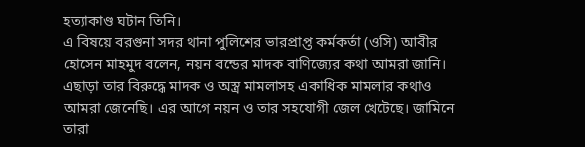হত্যাকাণ্ড ঘটান তিনি।
এ বিষয়ে বরগুনা সদর থানা পুলিশের ভারপ্রাপ্ত কর্মকর্তা (ওসি) আবীর হোসেন মাহমুদ বলেন, নয়ন বন্ডের মাদক বাণিজ্যের কথা আমরা জানি। এছাড়া তার বিরুদ্ধে মাদক ও অস্ত্র মামলাসহ একাধিক মামলার কথাও আমরা জেনেছি। এর আগে নয়ন ও তার সহযোগী জেল খেটেছে। জামিনে তারা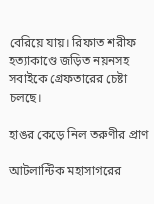বেরিয়ে যায়। রিফাত শরীফ হত্যাকাণ্ডে জড়িত নয়নসহ সবাইকে গ্রেফতারের চেষ্টা চলছে।

হাঙর কেড়ে নিল তরুণীর প্রাণ

আটলান্টিক মহাসাগরের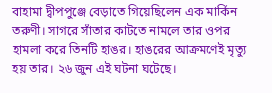বাহামা দ্বীপপুঞ্জে বেড়াতে গিয়েছিলেন এক মার্কিন তরুণী। সাগরে সাঁতার কাটতে নামলে তার ওপর হামলা করে তিনটি হাঙর। হাঙরের আক্রমণেই মৃত্যু হয় তার। ২৬ জুন এই ঘটনা ঘটেছে।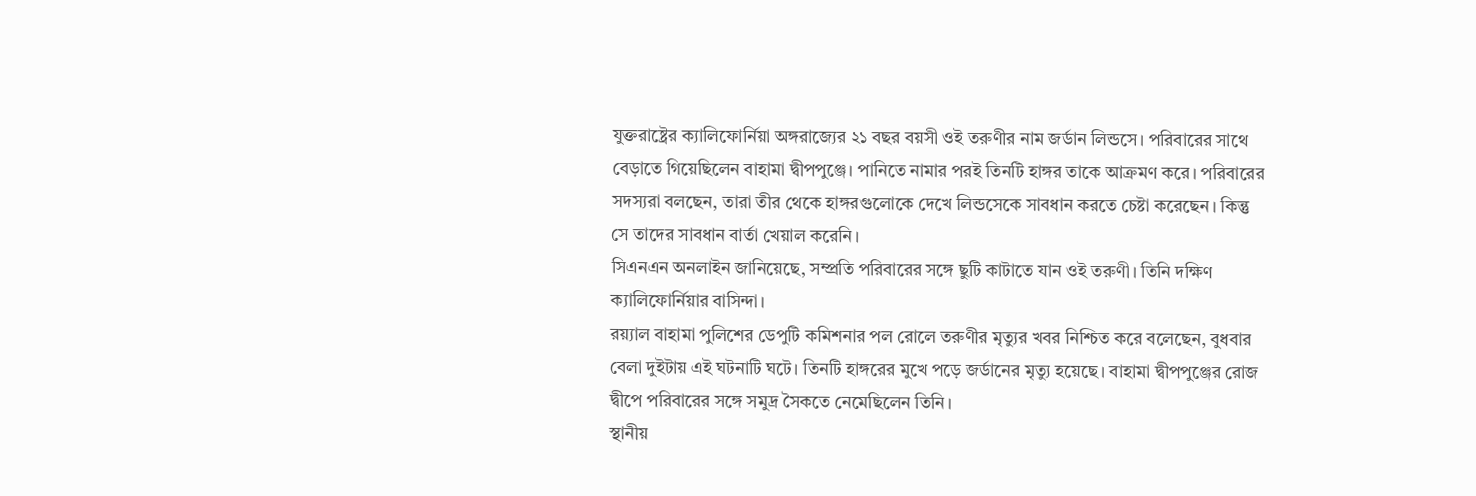যুক্তরাষ্ট্রের ক্যালিফোর্নিয়া অঙ্গরাজ্যের ২১ বছর বয়সী ওই তরুণীর নাম জর্ডান লিন্ডসে। পরিবারের সাথে বেড়াতে গিয়েছিলেন বাহামা দ্বীপপুঞ্জে। পানিতে নামার পরই তিনটি হাঙ্গর তাকে আক্রমণ করে। পরিবারের সদস্যরা বলছেন, তারা তীর থেকে হাঙ্গরগুলোকে দেখে লিন্ডসেকে সাবধান করতে চেষ্টা করেছেন। কিন্তু সে তাদের সাবধান বার্তা খেয়াল করেনি।
সিএনএন অনলাইন জানিয়েছে, সম্প্রতি পরিবারের সঙ্গে ছুটি কাটাতে যান ওই তরুণী। তিনি দক্ষিণ ক্যালিফোর্নিয়ার বাসিন্দা।
রয়্যাল বাহামা পুলিশের ডেপুটি কমিশনার পল রোলে তরুণীর মৃত্যুর খবর নিশ্চিত করে বলেছেন, বুধবার বেলা দুইটায় এই ঘটনাটি ঘটে। তিনটি হাঙ্গরের মুখে পড়ে জর্ডানের মৃত্যু হয়েছে। বাহামা দ্বীপপুঞ্জের রোজ দ্বীপে পরিবারের সঙ্গে সমুদ্র সৈকতে নেমেছিলেন তিনি।
স্থানীয়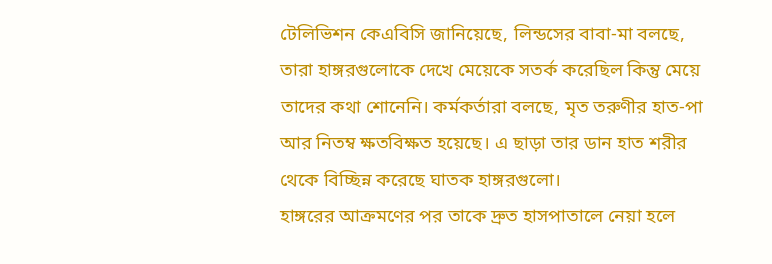টেলিভিশন কেএবিসি জানিয়েছে, লিন্ডসের বাবা-মা বলছে, তারা হাঙ্গরগুলোকে দেখে মেয়েকে সতর্ক করেছিল কিন্তু মেয়ে তাদের কথা শোনেনি। কর্মকর্তারা বলছে, মৃত তরুণীর হাত-পা আর নিতম্ব ক্ষতবিক্ষত হয়েছে। এ ছাড়া তার ডান হাত শরীর থেকে বিচ্ছিন্ন করেছে ঘাতক হাঙ্গরগুলো।
হাঙ্গরের আক্রমণের পর তাকে দ্রুত হাসপাতালে নেয়া হলে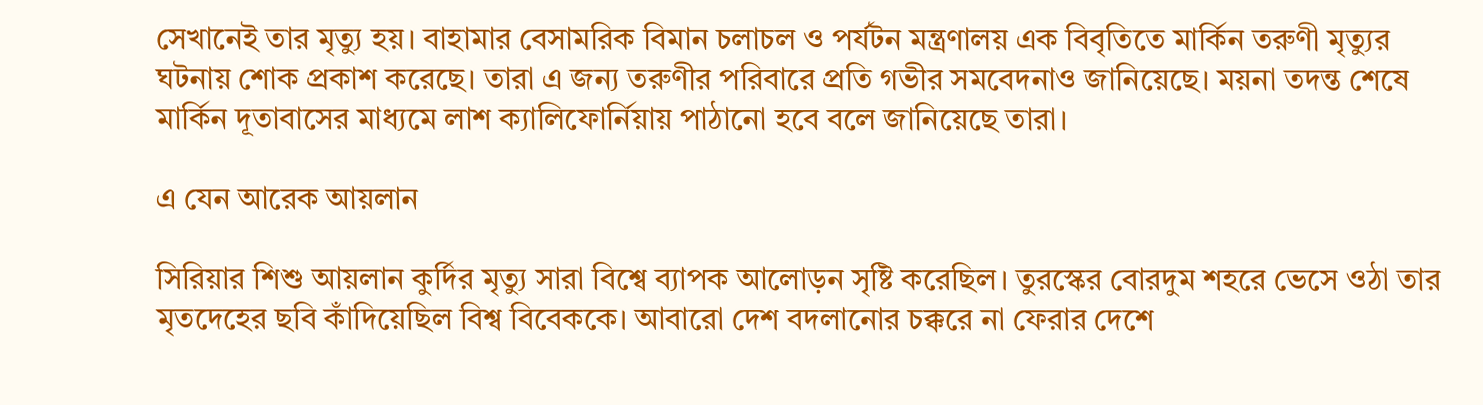সেখানেই তার মৃত্যু হয়। বাহামার বেসামরিক বিমান চলাচল ও পর্যটন মন্ত্রণালয় এক বিবৃতিতে মার্কিন তরুণী মৃত্যুর ঘটনায় শোক প্রকাশ করেছে। তারা এ জন্য তরুণীর পরিবারে প্রতি গভীর সমবেদনাও জানিয়েছে। ময়না তদন্ত শেষে মার্কিন দূতাবাসের মাধ্যমে লাশ ক্যালিফোর্নিয়ায় পাঠানো হবে বলে জানিয়েছে তারা।

এ যেন আরেক আয়লান

সিরিয়ার শিশু আয়লান কুর্দির মৃত্যু সারা বিশ্বে ব্যাপক আলোড়ন সৃষ্টি করেছিল। তুরস্কের বোরদুম শহরে ভেসে ওঠা তার মৃতদেহের ছবি কাঁদিয়েছিল বিশ্ব বিবেককে। আবারো দেশ বদলানোর চক্করে না ফেরার দেশে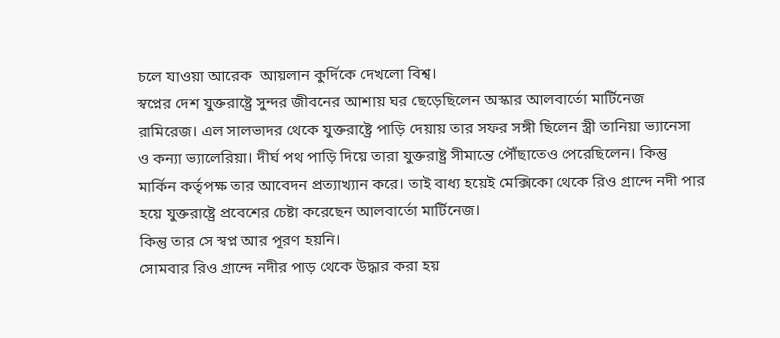চলে যাওয়া আরেক  আয়লান কুর্দিকে দেখলো বিশ্ব।
স্বপ্নের দেশ যুক্তরাষ্ট্রে সুন্দর জীবনের আশায় ঘর ছেড়েছিলেন অস্কার আলবার্তো মার্টিনেজ রামিরেজ। এল সালভাদর থেকে যুক্তরাষ্ট্রে পাড়ি দেয়ায় তার সফর সঙ্গী ছিলেন স্ত্রী তানিয়া ভ্যানেসা ও কন্যা ভ্যালেরিয়া। দীর্ঘ পথ পাড়ি দিয়ে তারা যুক্তরাষ্ট্র সীমান্তে পৌঁছাতেও পেরেছিলেন। কিন্তু মার্কিন কর্তৃপক্ষ তার আবেদন প্রত্যাখ্যান করে। তাই বাধ্য হয়েই মেক্সিকো থেকে রিও গ্রান্দে নদী পার হয়ে যুক্তরাষ্ট্রে প্রবেশের চেষ্টা করেছেন আলবার্তো মার্টিনেজ।
কিন্তু তার সে স্বপ্ন আর পূরণ হয়নি।
সোমবার রিও গ্রান্দে নদীর পাড় থেকে উদ্ধার করা হয়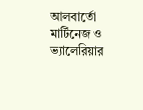আলবার্তো মার্টিনেজ ও ভ্যালেরিয়ার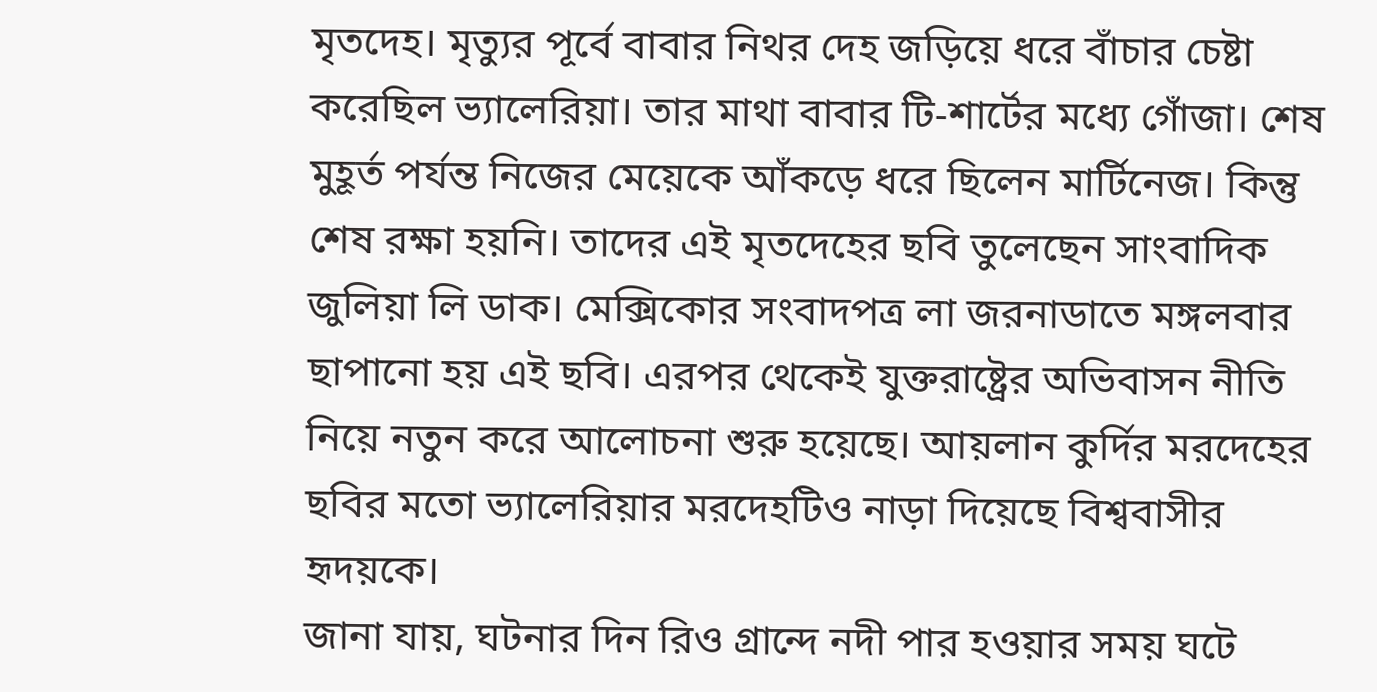মৃতদেহ। মৃত্যুর পূর্বে বাবার নিথর দেহ জড়িয়ে ধরে বাঁচার চেষ্টা করেছিল ভ্যালেরিয়া। তার মাথা বাবার টি-শার্টের মধ্যে গোঁজা। শেষ মুহূর্ত পর্যন্ত নিজের মেয়েকে আঁকড়ে ধরে ছিলেন মার্টিনেজ। কিন্তু শেষ রক্ষা হয়নি। তাদের এই মৃতদেহের ছবি তুলেছেন সাংবাদিক জুলিয়া লি ডাক। মেক্সিকোর সংবাদপত্র লা জরনাডাতে মঙ্গলবার ছাপানো হয় এই ছবি। এরপর থেকেই যুক্তরাষ্ট্রের অভিবাসন নীতি নিয়ে নতুন করে আলোচনা শুরু হয়েছে। আয়লান কুর্দির মরদেহের ছবির মতো ভ্যালেরিয়ার মরদেহটিও নাড়া দিয়েছে বিশ্ববাসীর হৃদয়কে।
জানা যায়, ঘটনার দিন রিও গ্রান্দে নদী পার হওয়ার সময় ঘটে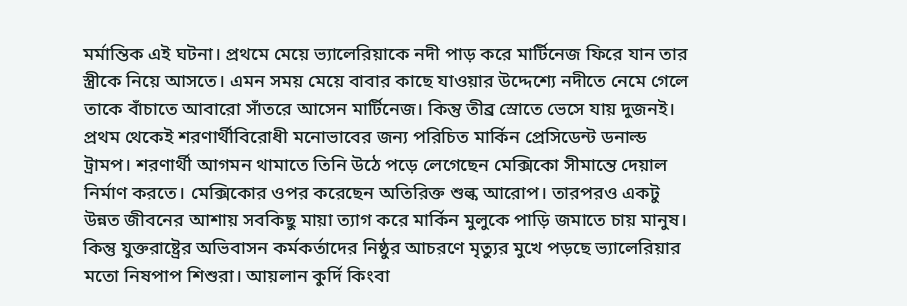মর্মান্তিক এই ঘটনা। প্রথমে মেয়ে ভ্যালেরিয়াকে নদী পাড় করে মার্টিনেজ ফিরে যান তার স্ত্রীকে নিয়ে আসতে। এমন সময় মেয়ে বাবার কাছে যাওয়ার উদ্দেশ্যে নদীতে নেমে গেলে তাকে বাঁচাতে আবারো সাঁতরে আসেন মার্টিনেজ। কিন্তু তীব্র স্রোতে ভেসে যায় দুজনই।
প্রথম থেকেই শরণার্থীবিরোধী মনোভাবের জন্য পরিচিত মার্কিন প্রেসিডেন্ট ডনাল্ড ট্রামপ। শরণার্থী আগমন থামাতে তিনি উঠে পড়ে লেগেছেন মেক্সিকো সীমান্তে দেয়াল নির্মাণ করতে। মেক্সিকোর ওপর করেছেন অতিরিক্ত শুল্ক আরোপ। তারপরও একটু উন্নত জীবনের আশায় সবকিছু মায়া ত্যাগ করে মার্কিন মুলুকে পাড়ি জমাতে চায় মানুষ। কিন্তু যুক্তরাষ্ট্রের অভিবাসন কর্মকর্তাদের নিষ্ঠুর আচরণে মৃত্যুর মুখে পড়ছে ভ্যালেরিয়ার মতো নিষপাপ শিশুরা। আয়লান কুর্দি কিংবা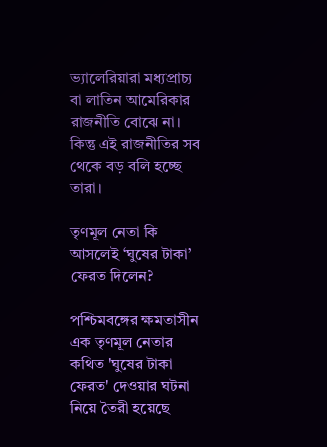ভ্যালেরিয়ারা মধ্যপ্রাচ্য বা লাতিন আমেরিকার রাজনীতি বোঝে না। কিন্তু এই রাজনীতির সব থেকে বড় বলি হচ্ছে তারা।

তৃণমূল নেতা কি আসলেই ‘ঘুষের টাকা’ ফেরত দিলেন?

পশ্চিমবঙ্গের ক্ষমতাসীন এক তৃণমূল নেতার কথিত 'ঘুষের টাকা ফেরত' দেওয়ার ঘটনা নিয়ে তৈরী হয়েছে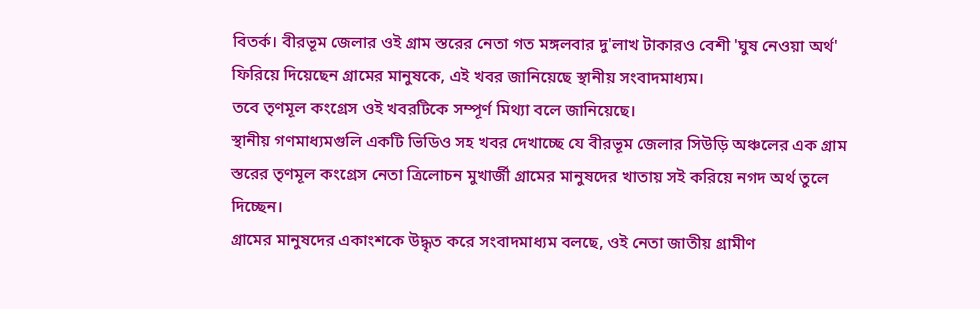বিতর্ক। বীরভূম জেলার ওই গ্রাম স্তরের নেতা গত মঙ্গলবার দু'লাখ টাকারও বেশী 'ঘুষ নেওয়া অর্থ' ফিরিয়ে দিয়েছেন গ্রামের মানুষকে, এই খবর জানিয়েছে স্থানীয় সংবাদমাধ্যম।
তবে তৃণমূল কংগ্রেস ওই খবরটিকে সম্পূর্ণ মিথ্যা বলে জানিয়েছে।
স্থানীয় গণমাধ্যমগুলি একটি ভিডিও সহ খবর দেখাচ্ছে যে বীরভূম জেলার সিউড়ি অঞ্চলের এক গ্রাম স্তরের তৃণমূল কংগ্রেস নেতা ত্রিলোচন মুখার্জী গ্রামের মানুষদের খাতায় সই করিয়ে নগদ অর্থ তুলে দিচ্ছেন।
গ্রামের মানুষদের একাংশকে উদ্ধৃত করে সংবাদমাধ্যম বলছে, ওই নেতা জাতীয় গ্রামীণ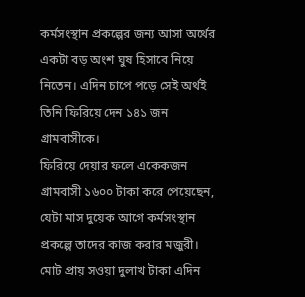কর্মসংস্থান প্রকল্পের জন্য আসা অর্থের একটা বড় অংশ ঘুষ হিসাবে নিয়ে নিতেন। এদিন চাপে পড়ে সেই অর্থই তিনি ফিরিয়ে দেন ১৪১ জন গ্রামবাসীকে।
ফিরিয়ে দেয়ার ফলে একেকজন গ্রামবাসী ১৬০০ টাকা করে পেয়েছেন, যেটা মাস দুয়েক আগে কর্মসংস্থান প্রকল্পে তাদের কাজ করার মজুরী।
মোট প্রায় সওয়া দুলাখ টাকা এদিন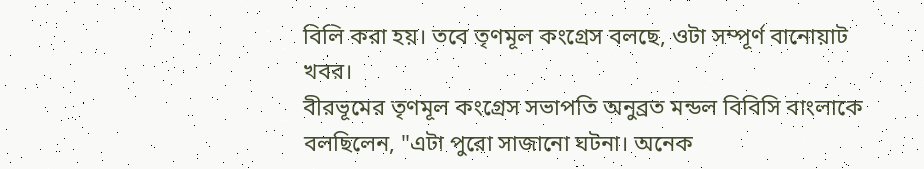বিলি করা হয়। তবে তৃণমূল কংগ্রেস বলছে, ওটা সম্পূর্ণ বানোয়াট খবর।
বীরভূমের তৃণমূল কংগ্রেস সভাপতি অনুব্রত মন্ডল বিবিসি বাংলাকে বলছিলেন, "এটা পুরো সাজানো ঘটনা। অনেক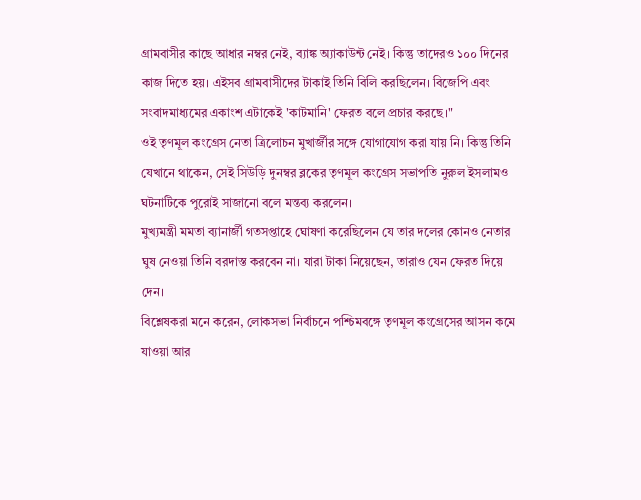গ্রামবাসীর কাছে আধার নম্বর নেই, ব্যাঙ্ক অ্যাকাউন্ট নেই। কিন্তু তাদেরও ১০০ দিনের কাজ দিতে হয়। এইসব গ্রামবাসীদের টাকাই তিনি বিলি করছিলেন। বিজেপি এবং সংবাদমাধ্যমের একাংশ এটাকেই 'কাটমানি' ফেরত বলে প্রচার করছে।"
ওই তৃণমূল কংগ্রেস নেতা ত্রিলোচন মুখার্জীর সঙ্গে যোগাযোগ করা যায় নি। কিন্তু তিনি যেখানে থাকেন, সেই সিউড়ি দুনম্বর ব্লকের তৃণমূল কংগ্রেস সভাপতি নুরুল ইসলামও ঘটনাটিকে পুরোই সাজানো বলে মন্তব্য করলেন।
মুখ্যমন্ত্রী মমতা ব্যানার্জী গতসপ্তাহে ঘোষণা করেছিলেন যে তার দলের কোনও নেতার ঘুষ নেওয়া তিনি বরদাস্ত করবেন না। যারা টাকা নিয়েছেন, তারাও যেন ফেরত দিয়ে দেন।
বিশ্লেষকরা মনে করেন, লোকসভা নির্বাচনে পশ্চিমবঙ্গে তৃণমূল কংগ্রেসের আসন কমে যাওয়া আর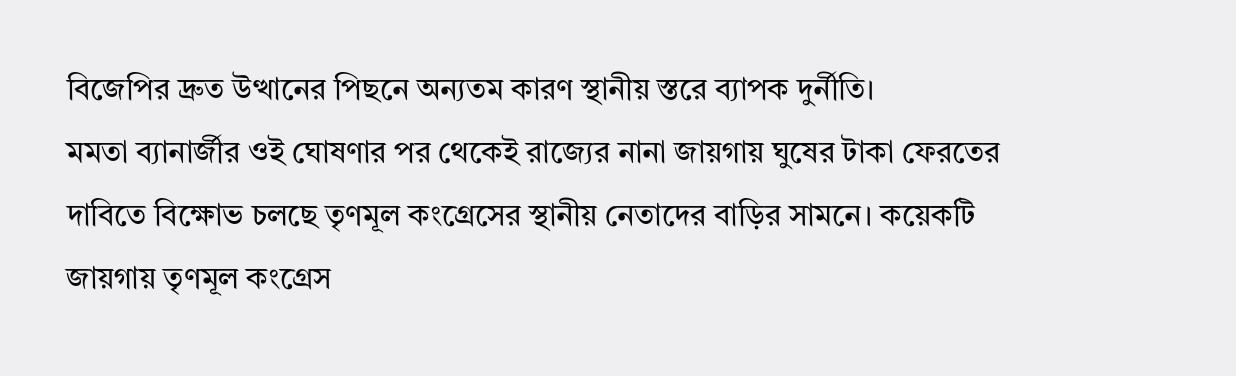বিজেপির দ্রুত উত্থানের পিছনে অন্যতম কারণ স্থানীয় স্তরে ব্যাপক দুর্নীতি।
মমতা ব্যানার্জীর ওই ঘোষণার পর থেকেই রাজ্যের নানা জায়গায় ঘুষের টাকা ফেরতের দাবিতে বিক্ষোভ চলছে তৃণমূল কংগ্রেসের স্থানীয় নেতাদের বাড়ির সামনে। কয়েকটি জায়গায় তৃণমূল কংগ্রেস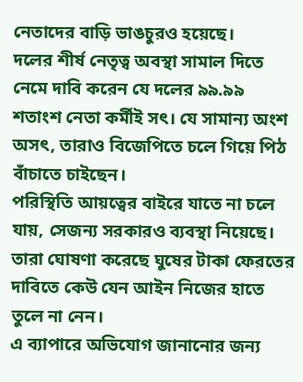নেতাদের বাড়ি ভাঙচুরও হয়েছে।
দলের শীর্ষ নেতৃত্ব অবস্থা সামাল দিতে নেমে দাবি করেন যে দলের ৯৯.৯৯ শতাংশ নেতা কর্মীই সৎ। যে সামান্য অংশ অসৎ, তারাও বিজেপিতে চলে গিয়ে পিঠ বাঁচাতে চাইছেন।
পরিস্থিতি আয়ত্বের বাইরে যাতে না চলে যায়, সেজন্য সরকারও ব্যবস্থা নিয়েছে। তারা ঘোষণা করেছে ঘুষের টাকা ফেরতের দাবিতে কেউ যেন আইন নিজের হাতে তুলে না নেন।
এ ব্যাপারে অভিযোগ জানানোর জন্য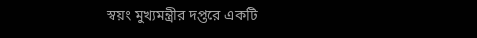স্বয়ং মুখ্যমন্ত্রীর দপ্তরে একটি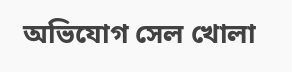অভিযোগ সেল খোলা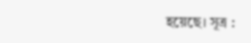হয়েছে। সূত্র :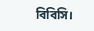বিবিসি।